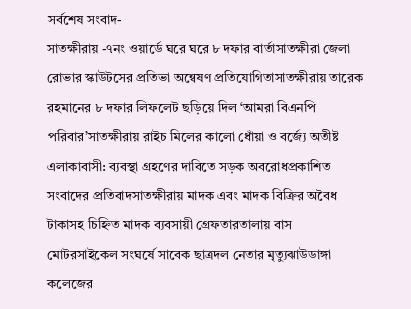সর্বশেষ সংবাদ-
সাতক্ষীরায় -৭নং ওয়ার্ডে ঘরে ঘরে ৮ দফার বার্তাসাতক্ষীরা জেলা রোভার স্কাউটসের প্রতিভা অন্বেষণ প্রতিযোগিতাসাতক্ষীরায় তারেক রহমানের ৮ দফার লিফলেট ছড়িয়ে দিল ‘আমরা বিএনপি পরিবার’সাতক্ষীরায় রাইচ মিলের কালো ধোঁয়া ও বর্জ্যে অতীষ্ট এলাকাবাসী: ব্যবস্থা গ্রহণের দাবিতে সড়ক অবরোধপ্রকাশিত সংবাদের প্রতিবাদসাতক্ষীরায় মাদক এবং মাদক বিক্রির অবৈধ টাকাসহ চিহ্নিত মাদক ব্যবসায়ী গ্রেফতারতালায় বাস মোটরসাইকেল সংঘর্ষে সাবেক ছাত্রদল নেতার মৃত্যুঝাউডাঙ্গা কলেজের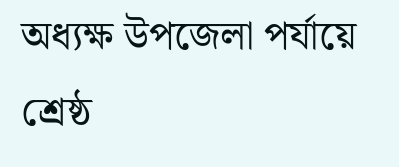অধ্যক্ষ উপজেলা পর্যায়ে শ্রেষ্ঠ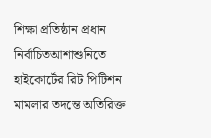শিক্ষা প্রতিষ্ঠান প্রধান নির্বাচিতআশাশুনিতে হাইকোর্টের রিট পিটিশন মামলার তদন্তে অতিরিক্ত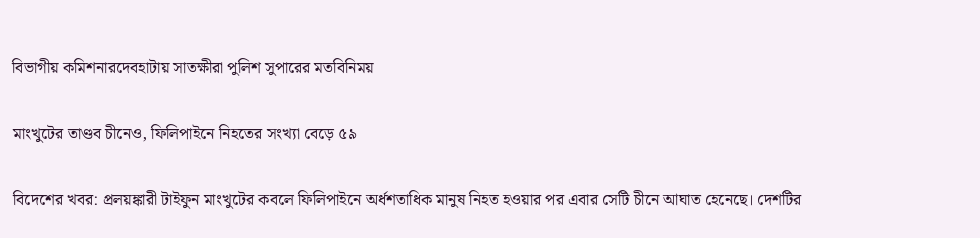বিভাগীয় কমিশনারদেবহাটায় সাতক্ষীরা পুলিশ সুপারের মতবিনিময়

মাংখুটের তাণ্ডব চীনেও, ফিলিপাইনে নিহতের সংখ্যা বেড়ে ৫৯

বিদেশের খবর: প্রলয়ঙ্কারী টাইফুন মাংখুটের কবলে ফিলিপাইনে অর্ধশতাধিক মানুষ নিহত হওয়ার পর এবার সেটি চীনে আঘাত হেনেছে। দেশটির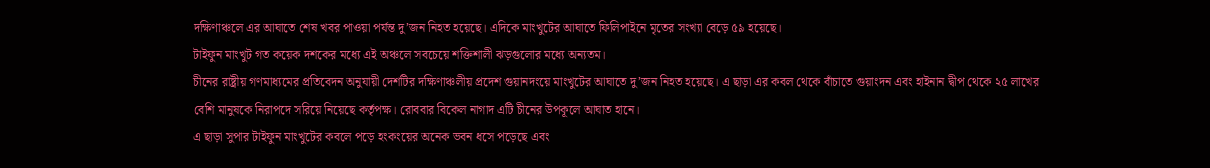দক্ষিণাঞ্চলে এর আঘাতে শেষ খবর পাওয়া পর্যন্ত দু’জন নিহত হয়েছে। এদিকে মাংখুটের আঘাতে ফিলিপাইনে মৃতের সংখ্যা বেড়ে ৫৯ হয়েছে।
টাইফুন মাংখুট গত কয়েক দশকের মধ্যে এই অঞ্চলে সবচেয়ে শক্তিশালী ঝড়গুলোর মধ্যে অন্যতম।
চীনের রাষ্ট্রীয় গণমাধ্যমের প্রতিবেদন অনুযায়ী দেশটির দক্ষিণাঞ্চলীয় প্রদেশ গুয়ানদংয়ে মাংখুটের আঘাতে দু’জন নিহত হয়েছে। এ ছাড়া এর কবল থেকে বাঁচাতে গুয়াংদন এবং হাইনান দ্বীপ থেকে ২৫ লাখের বেশি মানুষকে নিরাপদে সরিয়ে নিয়েছে কর্তৃপক্ষ। রোববার বিকেল নাগাদ এটি চীনের উপকূলে আঘাত হানে।
এ ছাড়া সুপার টাইফুন মাংখুটের কবলে পড়ে হংকংয়ের অনেক ভবন ধসে পড়েছে এবং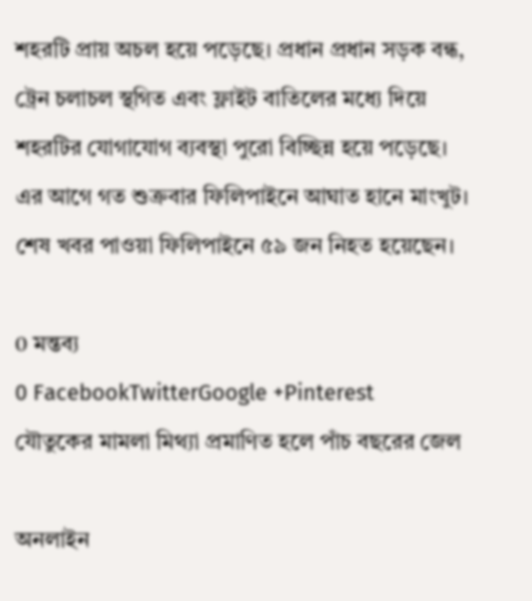শহরটি প্রায় অচল হয়ে পড়েছে। প্রধান প্রধান সড়ক বন্ধ, ট্রেন চলাচল স্থগিত এবং ফ্লাইট বাতিলের মধ্যে দিয়ে শহরটির যোগাযোগ ব্যবস্থা পুরো বিচ্ছিন্ন হয়ে পড়েছে।
এর আগে গত শুক্রবার ফিলিপাইনে আঘাত হানে মাংখুট। শেষ খবর পাওয়া ফিলিপাইনে ৫৯ জন নিহত হয়েছেন।

0 মন্তব্য
0 FacebookTwitterGoogle +Pinterest
যৌতুকের মামলা মিথ্যা প্রমাণিত হলে পাঁচ বছরের জেল

অনলাইন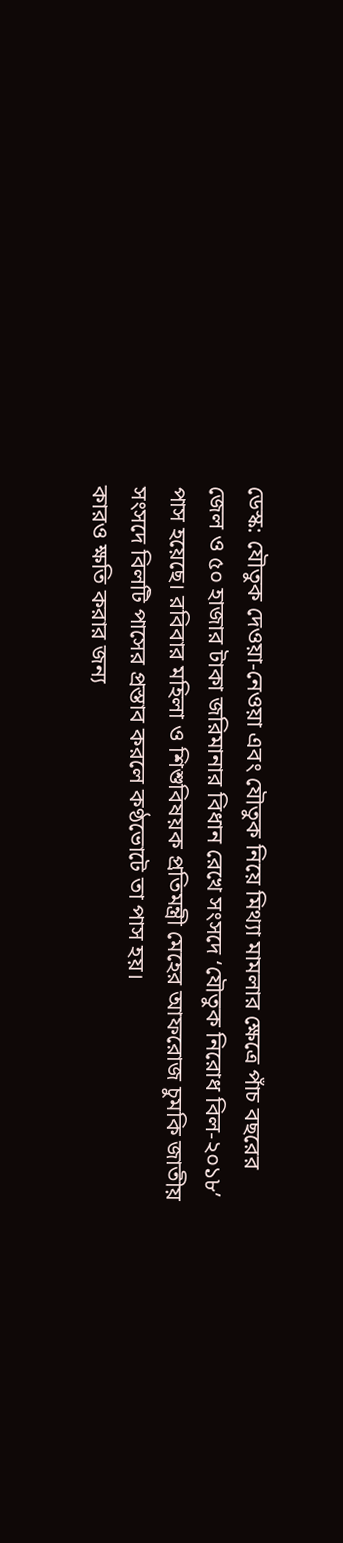ডেস্ক: যৌতুক দেওয়া-নেওয়া এবং যৌতুক নিয়ে মিথ্যা মামলার ক্ষেত্রে পাঁচ বছরের জেল ও ৫০ হাজার টাকা জরিমানার বিধান রেখে সংসদে ‘যৌতুক নিরোধ বিল-২০১৮’ পাস হয়েছে। রবিবার মহিলা ও শিশুবিষয়ক প্রতিমন্ত্রী মেহের আফরোজ চুমকি জাতীয় সংসদে বিলটি পাসের প্রস্তাব করলে কণ্ঠভোটে তা পাস হয়।
কারও ক্ষতি করার জন্য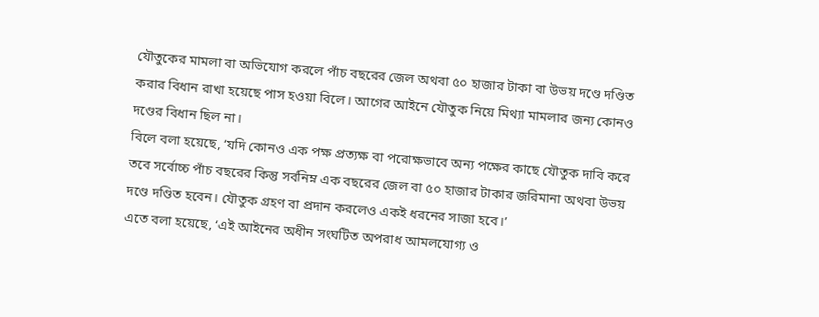যৌতুকের মামলা বা অভিযোগ করলে পাঁচ বছরের জেল অথবা ৫০ হাজার টাকা বা উভয় দণ্ডে দণ্ডিত করার বিধান রাখা হয়েছে পাস হওয়া বিলে। আগের আইনে যৌতুক নিয়ে মিথ্যা মামলার জন্য কোনও দণ্ডের বিধান ছিল না।
বিলে বলা হয়েছে, ‘যদি কোনও এক পক্ষ প্রত্যক্ষ বা পরোক্ষভাবে অন্য পক্ষের কাছে যৌতুক দাবি করে তবে সর্বোচ্চ পাঁচ বছরের কিন্তু সর্বনিম্ন এক বছরের জেল বা ৫০ হাজার টাকার জরিমানা অথবা উভয় দণ্ডে দণ্ডিত হবেন। যৌতুক গ্রহণ বা প্রদান করলেও একই ধরনের সাজা হবে।’
এতে বলা হয়েছে, ‘এই আইনের অধীন সংঘটিত অপরাধ আমলযোগ্য ও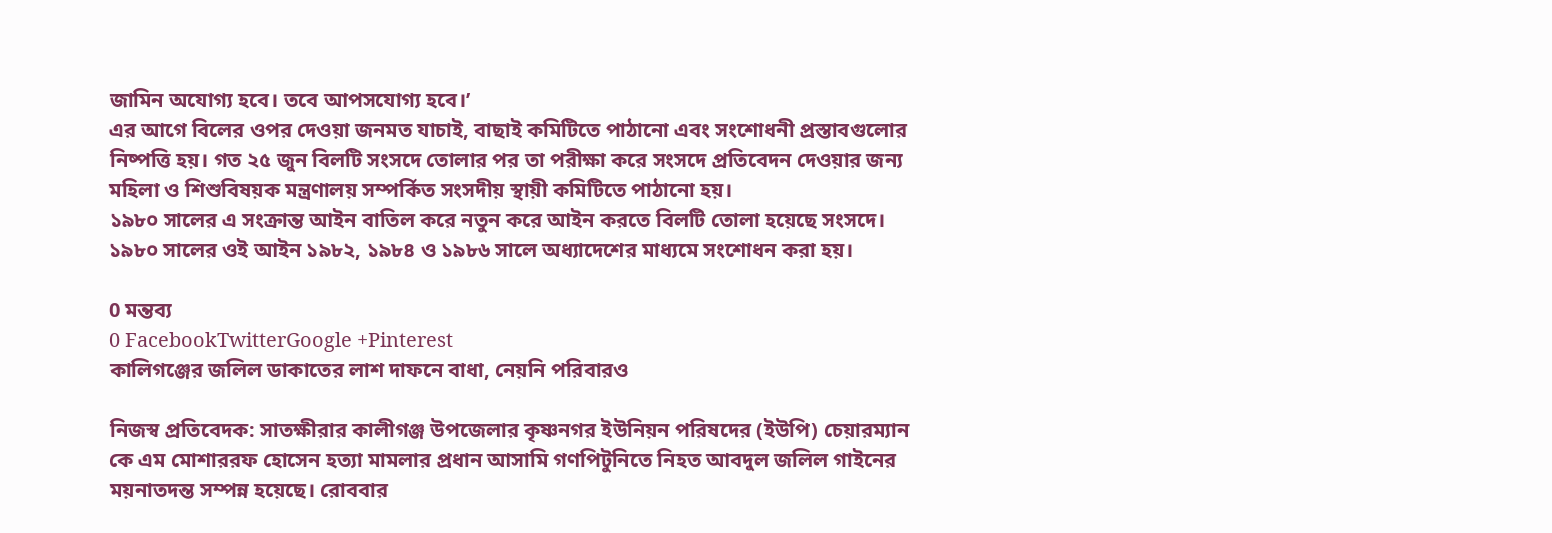জামিন অযোগ্য হবে। তবে আপসযোগ্য হবে।’
এর আগে বিলের ওপর দেওয়া জনমত যাচাই, বাছাই কমিটিতে পাঠানো এবং সংশোধনী প্রস্তাবগুলোর নিষ্পত্তি হয়। গত ২৫ জুন বিলটি সংসদে তোলার পর তা পরীক্ষা করে সংসদে প্রতিবেদন দেওয়ার জন্য মহিলা ও শিশুবিষয়ক মন্ত্রণালয় সম্পর্কিত সংসদীয় স্থায়ী কমিটিতে পাঠানো হয়।
১৯৮০ সালের এ সংক্রান্ত আইন বাতিল করে নতুন করে আইন করতে বিলটি তোলা হয়েছে সংসদে। ১৯৮০ সালের ওই আইন ১৯৮২, ১৯৮৪ ও ১৯৮৬ সালে অধ্যাদেশের মাধ্যমে সংশোধন করা হয়।

0 মন্তব্য
0 FacebookTwitterGoogle +Pinterest
কালিগঞ্জের জলিল ডাকাতের লাশ দাফনে বাধা, নেয়নি পরিবারও

নিজস্ব প্রতিবেদক: সাতক্ষীরার কালীগঞ্জ উপজেলার কৃষ্ণনগর ইউনিয়ন পরিষদের (ইউপি) চেয়ারম্যান কে এম মোশাররফ হোসেন হত্যা মামলার প্রধান আসামি গণপিটুনিতে নিহত আবদুল জলিল গাইনের ময়নাতদন্ত সম্পন্ন হয়েছে। রোববার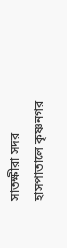সাতক্ষীরা সদর হাসপাতালে কৃষ্ণনগর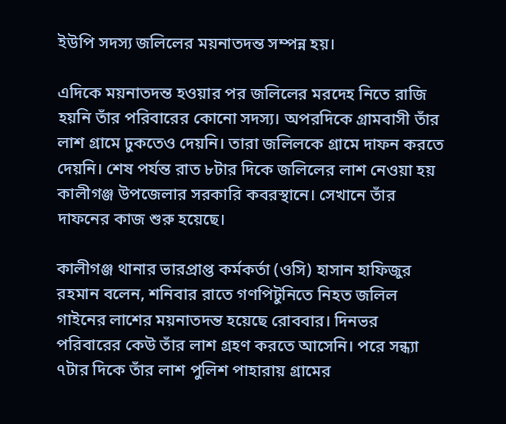ইউপি সদস্য জলিলের ময়নাতদন্ত সম্পন্ন হয়।

এদিকে ময়নাতদন্ত হওয়ার পর জলিলের মরদেহ নিতে রাজি হয়নি তাঁর পরিবারের কোনো সদস্য। অপরদিকে গ্রামবাসী তাঁর লাশ গ্রামে ঢুকতেও দেয়নি। তারা জলিলকে গ্রামে দাফন করতে দেয়নি। শেষ পর্যন্ত রাত ৮টার দিকে জলিলের লাশ নেওয়া হয় কালীগঞ্জ উপজেলার সরকারি কবরস্থানে। সেখানে তাঁর দাফনের কাজ শুরু হয়েছে।

কালীগঞ্জ থানার ভারপ্রাপ্ত কর্মকর্তা (ওসি) হাসান হাফিজুর রহমান বলেন, শনিবার রাতে গণপিটুনিতে নিহত জলিল গাইনের লাশের ময়নাতদন্ত হয়েছে রোববার। দিনভর পরিবারের কেউ তাঁর লাশ গ্রহণ করতে আসেনি। পরে সন্ধ্যা ৭টার দিকে তাঁর লাশ পুলিশ পাহারায় গ্রামের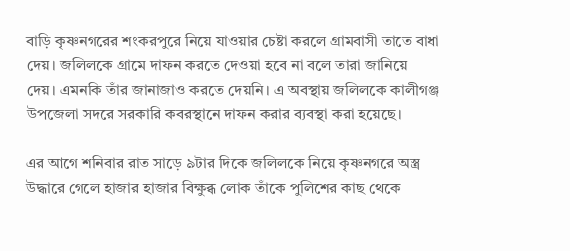বাড়ি কৃষ্ণনগরের শংকরপুরে নিয়ে যাওয়ার চেষ্টা করলে গ্রামবাসী তাতে বাধা দেয়। জলিলকে গ্রামে দাফন করতে দেওয়া হবে না বলে তারা জানিয়ে দেয়। এমনকি তাঁর জানাজাও করতে দেয়নি। এ অবস্থায় জলিলকে কালীগঞ্জ উপজেলা সদরে সরকারি কবরস্থানে দাফন করার ব্যবস্থা করা হয়েছে।

এর আগে শনিবার রাত সাড়ে ৯টার দিকে জলিলকে নিয়ে কৃষ্ণনগরে অস্ত্র উদ্ধারে গেলে হাজার হাজার বিক্ষুব্ধ লোক তাঁকে পুলিশের কাছ থেকে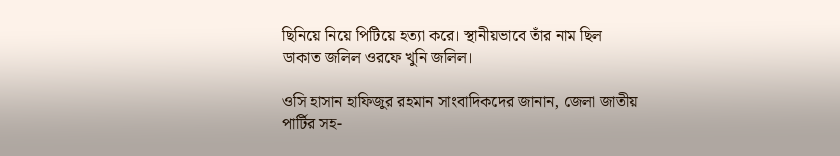ছিনিয়ে নিয়ে পিটিয়ে হত্যা করে। স্থানীয়ভাবে তাঁর নাম ছিল ডাকাত জলিল ওরফে খুনি জলিল।

ওসি হাসান হাফিজুর রহমান সাংবাদিকদের জানান, জেলা জাতীয় পার্টির সহ-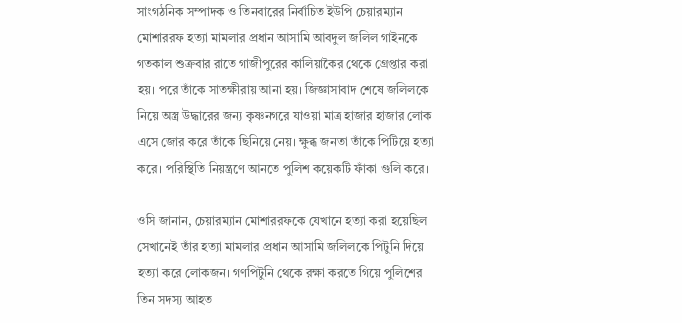সাংগঠনিক সম্পাদক ও তিনবারের নির্বাচিত ইউপি চেয়ারম্যান মোশাররফ হত্যা মামলার প্রধান আসামি আবদুল জলিল গাইনকে গতকাল শুক্রবার রাতে গাজীপুরের কালিয়াকৈর থেকে গ্রেপ্তার করা হয়। পরে তাঁকে সাতক্ষীরায় আনা হয়। জিজ্ঞাসাবাদ শেষে জলিলকে নিয়ে অস্ত্র উদ্ধারের জন্য কৃষ্ণনগরে যাওয়া মাত্র হাজার হাজার লোক এসে জোর করে তাঁকে ছিনিয়ে নেয়। ক্ষুব্ধ জনতা তাঁকে পিটিয়ে হত্যা করে। পরিস্থিতি নিয়ন্ত্রণে আনতে পুলিশ কয়েকটি ফাঁকা গুলি করে।

ওসি জানান, চেয়ারম্যান মোশাররফকে যেখানে হত্যা করা হয়েছিল সেখানেই তাঁর হত্যা মামলার প্রধান আসামি জলিলকে পিটুনি দিয়ে হত্যা করে লোকজন। গণপিটুনি থেকে রক্ষা করতে গিয়ে পুলিশের তিন সদস্য আহত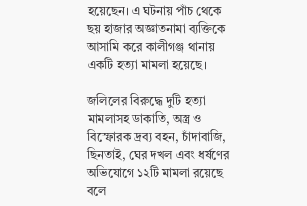হয়েছেন। এ ঘটনায় পাঁচ থেকে ছয় হাজার অজ্ঞাতনামা ব্যক্তিকে আসামি করে কালীগঞ্জ থানায় একটি হত্যা মামলা হয়েছে।

জলিলের বিরুদ্ধে দুটি হত্যা মামলাসহ ডাকাতি, অস্ত্র ও বিস্ফোরক দ্রব্য বহন, চাঁদাবাজি, ছিনতাই, ঘের দখল এবং ধর্ষণের অভিযোগে ১২টি মামলা রয়েছে বলে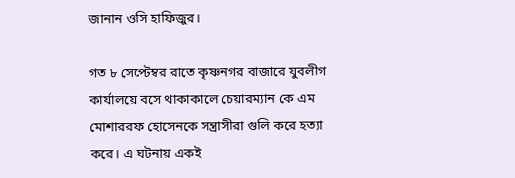জানান ওসি হাফিজুর।

গত ৮ সেপ্টেম্বর রাতে কৃষ্ণনগর বাজারে যুবলীগ কার্যালয়ে বসে থাকাকালে চেয়ারম্যান কে এম মোশাররফ হোসেনকে সন্ত্রাসীরা গুলি করে হত্যা করে। এ ঘটনায় একই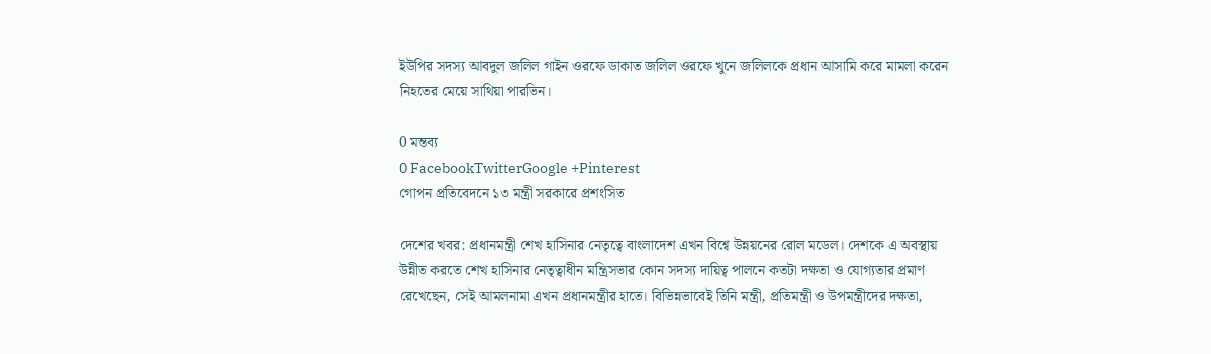ইউপির সদস্য আবদুল জলিল গাইন ওরফে ডাকাত জলিল ওরফে খুনে জলিলকে প্রধান আসামি করে মামলা করেন নিহতের মেয়ে সাথিয়া পারভিন।

0 মন্তব্য
0 FacebookTwitterGoogle +Pinterest
গোপন প্রতিবেদনে ১৩ মন্ত্রী সরকারে প্রশংসিত

দেশের খবর: প্রধানমন্ত্রী শেখ হাসিনার নেতৃত্বে বাংলাদেশ এখন বিশ্বে উন্নয়নের রোল মডেল। দেশকে এ অবস্থায় উন্নীত করতে শেখ হাসিনার নেতৃত্বাধীন মন্ত্রিসভার কোন সদস্য দায়িত্ব পালনে কতটা দক্ষতা ও যোগ্যতার প্রমাণ রেখেছেন, সেই আমলনামা এখন প্রধানমন্ত্রীর হাতে। বিভিন্নভাবেই তিনি মন্ত্রী, প্রতিমন্ত্রী ও উপমন্ত্রীদের দক্ষতা,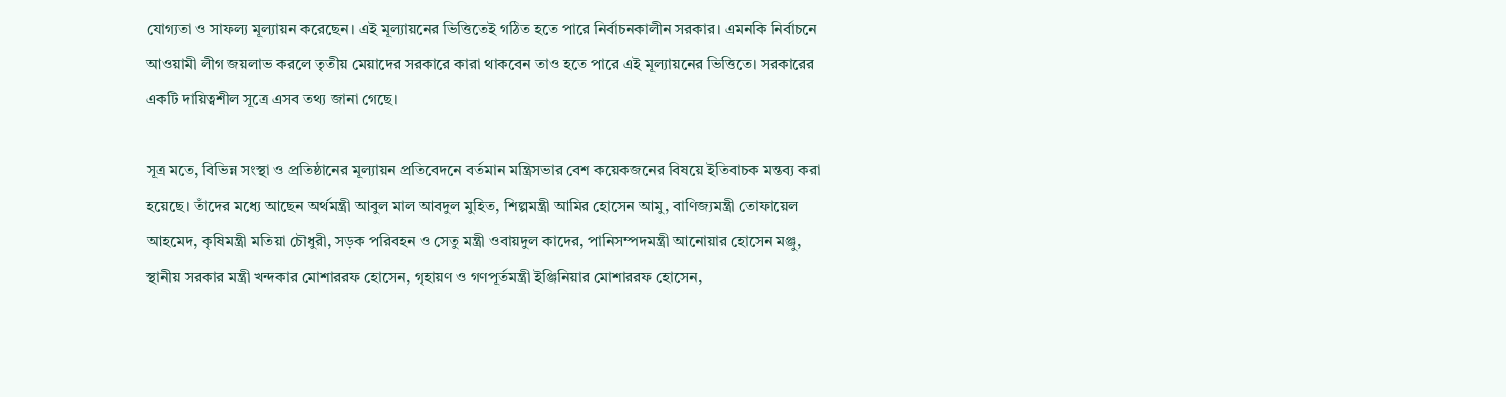যোগ্যতা ও সাফল্য মূল্যায়ন করেছেন। এই মূল্যায়নের ভিত্তিতেই গঠিত হতে পারে নির্বাচনকালীন সরকার। এমনকি নির্বাচনে আওয়ামী লীগ জয়লাভ করলে তৃতীয় মেয়াদের সরকারে কারা থাকবেন তাও হতে পারে এই মূল্যায়নের ভিত্তিতে। সরকারের একটি দায়িত্বশীল সূত্রে এসব তথ্য জানা গেছে।

সূত্র মতে, বিভিন্ন সংস্থা ও প্রতিষ্ঠানের মূল্যায়ন প্রতিবেদনে বর্তমান মন্ত্রিসভার বেশ কয়েকজনের বিষয়ে ইতিবাচক মন্তব্য করা হয়েছে। তাঁদের মধ্যে আছেন অর্থমন্ত্রী আবুল মাল আবদুল মুহিত, শিল্পমন্ত্রী আমির হোসেন আমু, বাণিজ্যমন্ত্রী তোফায়েল আহমেদ, কৃষিমন্ত্রী মতিয়া চৌধুরী, সড়ক পরিবহন ও সেতু মন্ত্রী ওবায়দুল কাদের, পানিসম্পদমন্ত্রী আনোয়ার হোসেন মঞ্জু, স্থানীয় সরকার মন্ত্রী খন্দকার মোশাররফ হোসেন, গৃহায়ণ ও গণপূর্তমন্ত্রী ইঞ্জিনিয়ার মোশাররফ হোসেন,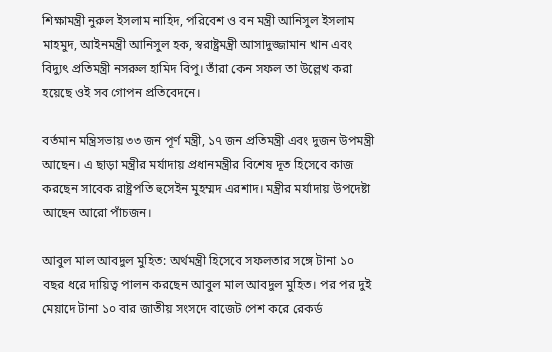শিক্ষামন্ত্রী নুরুল ইসলাম নাহিদ, পরিবেশ ও বন মন্ত্রী আনিসুল ইসলাম মাহমুদ, আইনমন্ত্রী আনিসুল হক, স্বরাষ্ট্রমন্ত্রী আসাদুজ্জামান খান এবং বিদ্যুৎ প্রতিমন্ত্রী নসরুল হামিদ বিপু। তাঁরা কেন সফল তা উল্লেখ করা হয়েছে ওই সব গোপন প্রতিবেদনে।

বর্তমান মন্ত্রিসভায় ৩৩ জন পূর্ণ মন্ত্রী, ১৭ জন প্রতিমন্ত্রী এবং দুজন উপমন্ত্রী আছেন। এ ছাড়া মন্ত্রীর মর্যাদায় প্রধানমন্ত্রীর বিশেষ দূত হিসেবে কাজ করছেন সাবেক রাষ্ট্রপতি হুসেইন মুহম্মদ এরশাদ। মন্ত্রীর মর্যাদায় উপদেষ্টা আছেন আরো পাঁচজন।

আবুল মাল আবদুল মুহিত: অর্থমন্ত্রী হিসেবে সফলতার সঙ্গে টানা ১০ বছর ধরে দায়িত্ব পালন করছেন আবুল মাল আবদুল মুহিত। পর পর দুই মেয়াদে টানা ১০ বার জাতীয় সংসদে বাজেট পেশ করে রেকর্ড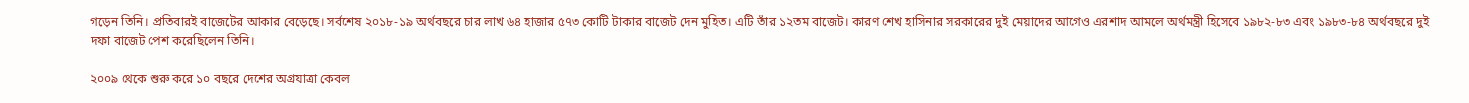গড়েন তিনি। প্রতিবারই বাজেটের আকার বেড়েছে। সর্বশেষ ২০১৮-১৯ অর্থবছরে চার লাখ ৬৪ হাজার ৫৭৩ কোটি টাকার বাজেট দেন মুহিত। এটি তাঁর ১২তম বাজেট। কারণ শেখ হাসিনার সরকারের দুই মেয়াদের আগেও এরশাদ আমলে অর্থমন্ত্রী হিসেবে ১৯৮২-৮৩ এবং ১৯৮৩-৮৪ অর্থবছরে দুই দফা বাজেট পেশ করেছিলেন তিনি।

২০০৯ থেকে শুরু করে ১০ বছরে দেশের অগ্রযাত্রা কেবল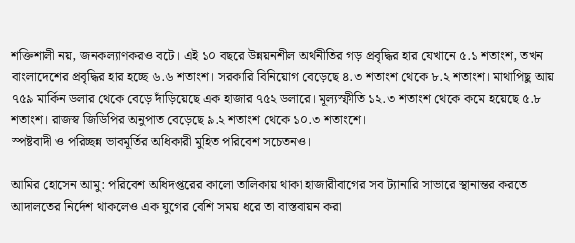শক্তিশালী নয়, জনকল্যাণকরও বটে। এই ১০ বছরে উন্নয়নশীল অর্থনীতির গড় প্রবৃদ্ধির হার যেখানে ৫.১ শতাংশ, তখন বাংলাদেশের প্রবৃদ্ধির হার হচ্ছে ৬.৬ শতাংশ। সরকারি বিনিয়োগ বেড়েছে ৪.৩ শতাংশ থেকে ৮.২ শতাংশ। মাথাপিছু আয় ৭৫৯ মার্কিন ডলার থেকে বেড়ে দাঁড়িয়েছে এক হাজার ৭৫২ ডলারে। মূল্যস্ফীতি ১২.৩ শতাংশ থেকে কমে হয়েছে ৫.৮ শতাংশ। রাজস্ব জিডিপির অনুপাত বেড়েছে ৯.২ শতাংশ থেকে ১০.৩ শতাংশে।
স্পষ্টবাদী ও পরিচ্ছন্ন ভাবমূর্তির অধিকারী মুহিত পরিবেশ সচেতনও।

আমির হোসেন আমু: পরিবেশ অধিদপ্তরের কালো তালিকায় থাকা হাজারীবাগের সব ট্যানারি সাভারে স্থানান্তর করতে আদালতের নির্দেশ থাকলেও এক যুগের বেশি সময় ধরে তা বাস্তবায়ন করা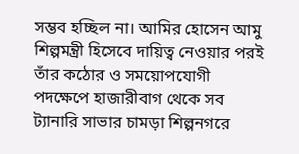সম্ভব হচ্ছিল না। আমির হোসেন আমু শিল্পমন্ত্রী হিসেবে দায়িত্ব নেওয়ার পরই তাঁর কঠোর ও সময়োপযোগী পদক্ষেপে হাজারীবাগ থেকে সব ট্যানারি সাভার চামড়া শিল্পনগরে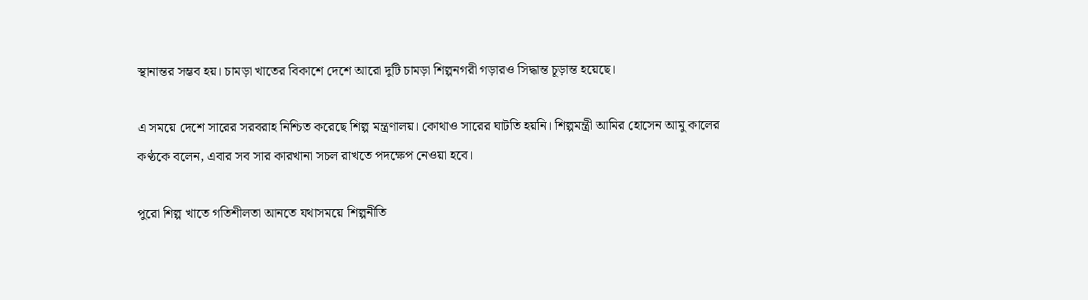স্থানান্তর সম্ভব হয়। চামড়া খাতের বিকাশে দেশে আরো দুটি চামড়া শিল্পনগরী গড়ারও সিদ্ধান্ত চূড়ান্ত হয়েছে।

এ সময়ে দেশে সারের সরবরাহ নিশ্চিত করেছে শিল্প মন্ত্রণালয়। কোথাও সারের ঘাটতি হয়নি। শিল্পমন্ত্রী আমির হোসেন আমু কালের কণ্ঠকে বলেন, এবার সব সার কারখানা সচল রাখতে পদক্ষেপ নেওয়া হবে।

পুরো শিল্প খাতে গতিশীলতা আনতে যথাসময়ে শিল্পনীতি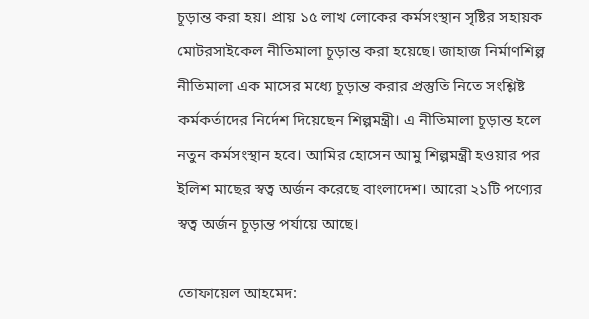চূড়ান্ত করা হয়। প্রায় ১৫ লাখ লোকের কর্মসংস্থান সৃষ্টির সহায়ক মোটরসাইকেল নীতিমালা চূড়ান্ত করা হয়েছে। জাহাজ নির্মাণশিল্প নীতিমালা এক মাসের মধ্যে চূড়ান্ত করার প্রস্তুতি নিতে সংশ্লিষ্ট কর্মকর্তাদের নির্দেশ দিয়েছেন শিল্পমন্ত্রী। এ নীতিমালা চূড়ান্ত হলে নতুন কর্মসংস্থান হবে। আমির হোসেন আমু শিল্পমন্ত্রী হওয়ার পর ইলিশ মাছের স্বত্ব অর্জন করেছে বাংলাদেশ। আরো ২১টি পণ্যের স্বত্ব অর্জন চূড়ান্ত পর্যায়ে আছে।

তোফায়েল আহমেদ: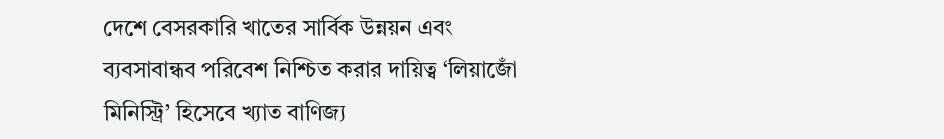দেশে বেসরকারি খাতের সার্বিক উন্নয়ন এবং ব্যবসাবান্ধব পরিবেশ নিশ্চিত করার দায়িত্ব ‘লিয়াজোঁ মিনিস্ট্রি’ হিসেবে খ্যাত বাণিজ্য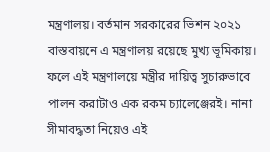মন্ত্রণালয়। বর্তমান সরকারের ভিশন ২০২১ বাস্তবায়নে এ মন্ত্রণালয় রয়েছে মুখ্য ভূমিকায়। ফলে এই মন্ত্রণালয়ে মন্ত্রীর দায়িত্ব সুচারুভাবে পালন করাটাও এক রকম চ্যালেঞ্জেরই। নানা সীমাবদ্ধতা নিয়েও এই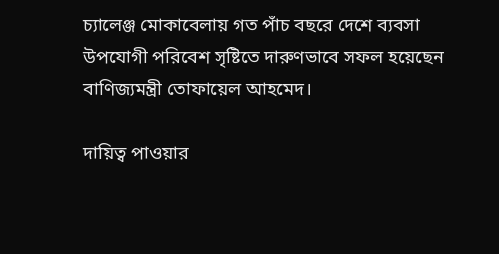চ্যালেঞ্জ মোকাবেলায় গত পাঁচ বছরে দেশে ব্যবসা উপযোগী পরিবেশ সৃষ্টিতে দারুণভাবে সফল হয়েছেন বাণিজ্যমন্ত্রী তোফায়েল আহমেদ।

দায়িত্ব পাওয়ার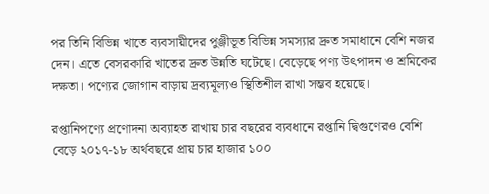পর তিনি বিভিন্ন খাতে ব্যবসায়ীদের পুঞ্জীভূত বিভিন্ন সমস্যার দ্রুত সমাধানে বেশি নজর দেন। এতে বেসরকারি খাতের দ্রুত উন্নতি ঘটেছে। বেড়েছে পণ্য উৎপাদন ও শ্রমিকের দক্ষতা। পণ্যের জোগান বাড়ায় দ্রব্যমূল্যও স্থিতিশীল রাখা সম্ভব হয়েছে।

রপ্তানিপণ্যে প্রণোদনা অব্যাহত রাখায় চার বছরের ব্যবধানে রপ্তানি দ্বিগুণেরও বেশি বেড়ে ২০১৭-১৮ অর্থবছরে প্রায় চার হাজার ১০০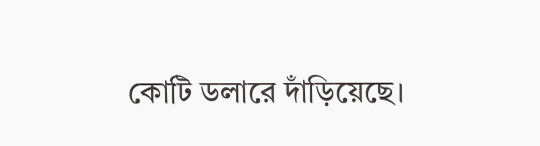কোটি ডলারে দাঁড়িয়েছে।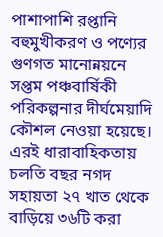পাশাপাশি রপ্তানি বহুমুখীকরণ ও পণ্যের গুণগত মানোন্নয়নে সপ্তম পঞ্চবার্ষিকী পরিকল্পনার দীর্ঘমেয়াদি কৌশল নেওয়া হয়েছে। এরই ধারাবাহিকতায় চলতি বছর নগদ সহায়তা ২৭ খাত থেকে বাড়িয়ে ৩৬টি করা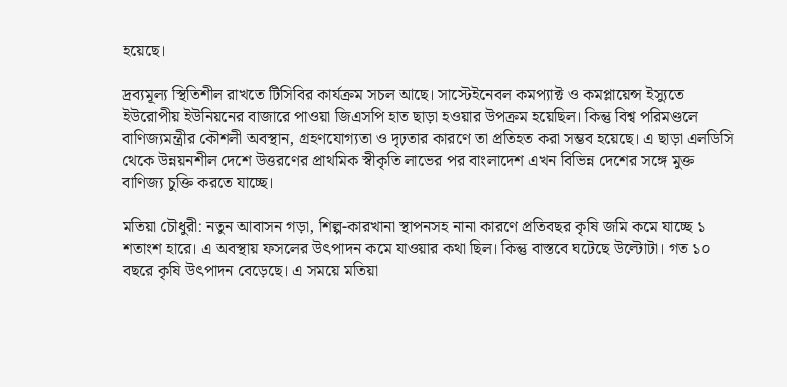হয়েছে।

দ্রব্যমূল্য স্থিতিশীল রাখতে টিসিবির কার্যক্রম সচল আছে। সাস্টেইনেবল কমপ্যাক্ট ও কমপ্লায়েন্স ইস্যুতে ইউরোপীয় ইউনিয়নের বাজারে পাওয়া জিএসপি হাত ছাড়া হওয়ার উপক্রম হয়েছিল। কিন্তু বিশ্ব পরিমণ্ডলে বাণিজ্যমন্ত্রীর কৌশলী অবস্থান, গ্রহণযোগ্যতা ও দৃঢ়তার কারণে তা প্রতিহত করা সম্ভব হয়েছে। এ ছাড়া এলডিসি থেকে উন্নয়নশীল দেশে উত্তরণের প্রাথমিক স্বীকৃতি লাভের পর বাংলাদেশ এখন বিভিন্ন দেশের সঙ্গে মুক্ত বাণিজ্য চুক্তি করতে যাচ্ছে।

মতিয়া চৌধুরী: নতুন আবাসন গড়া, শিল্প-কারখানা স্থাপনসহ নানা কারণে প্রতিবছর কৃষি জমি কমে যাচ্ছে ১ শতাংশ হারে। এ অবস্থায় ফসলের উৎপাদন কমে যাওয়ার কথা ছিল। কিন্তু বাস্তবে ঘটেছে উল্টোটা। গত ১০ বছরে কৃষি উৎপাদন বেড়েছে। এ সময়ে মতিয়া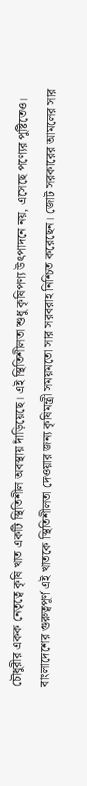চৌধুরীর একক নেতৃত্বে কৃষি খাত একটি স্থিতিশীল অবস্থায় দাঁড়িয়েছে। এই স্থিতিশীলতা শুধু কৃষিপণ্য উৎপাদনে নয়, এসেছে পণ্যের পুষ্টিতেও। বাংলাদেশের গুরুত্বপূর্ণ এই খাতকে স্থিতিশীলতা দেওয়ার জন্য কৃষিমন্ত্রী সময়মতো সার সরবরাহ নিশ্চিত করেছেন। জোট সরকারের আমলের সার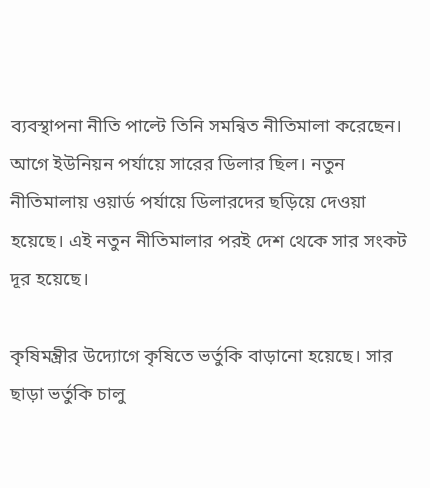ব্যবস্থাপনা নীতি পাল্টে তিনি সমন্বিত নীতিমালা করেছেন। আগে ইউনিয়ন পর্যায়ে সারের ডিলার ছিল। নতুন নীতিমালায় ওয়ার্ড পর্যায়ে ডিলারদের ছড়িয়ে দেওয়া হয়েছে। এই নতুন নীতিমালার পরই দেশ থেকে সার সংকট দূর হয়েছে।

কৃষিমন্ত্রীর উদ্যোগে কৃষিতে ভর্তুকি বাড়ানো হয়েছে। সার ছাড়া ভর্তুকি চালু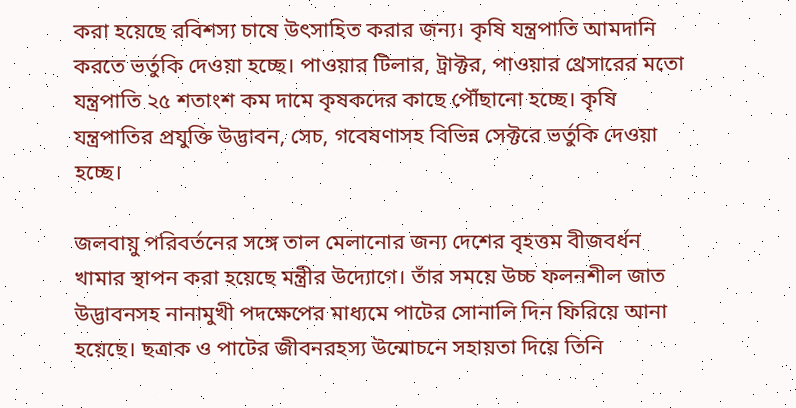করা হয়েছে রবিশস্য চাষে উৎসাহিত করার জন্য। কৃষি যন্ত্রপাতি আমদানি করতে ভর্তুকি দেওয়া হচ্ছে। পাওয়ার টিলার, ট্রাক্টর, পাওয়ার থ্রেসারের মতো যন্ত্রপাতি ২৫ শতাংশ কম দামে কৃষকদের কাছে পৌঁছানো হচ্ছে। কৃষি যন্ত্রপাতির প্রযুক্তি উদ্ভাবন, সেচ, গবেষণাসহ বিভিন্ন সেক্টরে ভর্তুকি দেওয়া হচ্ছে।

জলবায়ু পরিবর্তনের সঙ্গে তাল মেলানোর জন্য দেশের বৃহত্তম বীজবর্ধন খামার স্থাপন করা হয়েছে মন্ত্রীর উদ্যোগে। তাঁর সময়ে উচ্চ ফলনশীল জাত উদ্ভাবনসহ নানামুখী পদক্ষেপের মাধ্যমে পাটের সোনালি দিন ফিরিয়ে আনা হয়েছে। ছত্রাক ও পাটের জীবনরহস্য উন্মোচনে সহায়তা দিয়ে তিনি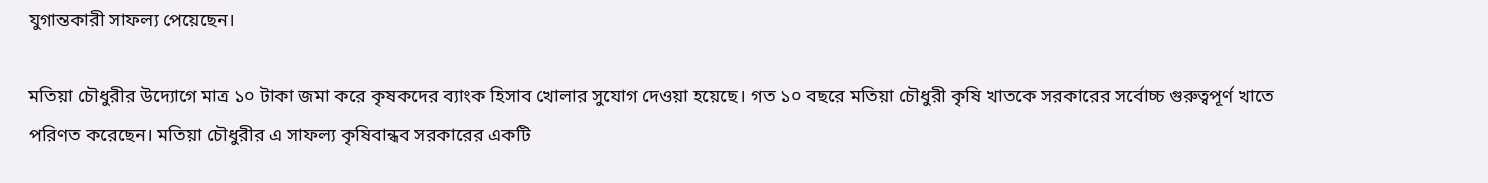যুগান্তকারী সাফল্য পেয়েছেন।

মতিয়া চৌধুরীর উদ্যোগে মাত্র ১০ টাকা জমা করে কৃষকদের ব্যাংক হিসাব খোলার সুযোগ দেওয়া হয়েছে। গত ১০ বছরে মতিয়া চৌধুরী কৃষি খাতকে সরকারের সর্বোচ্চ গুরুত্বপূর্ণ খাতে পরিণত করেছেন। মতিয়া চৌধুরীর এ সাফল্য কৃষিবান্ধব সরকারের একটি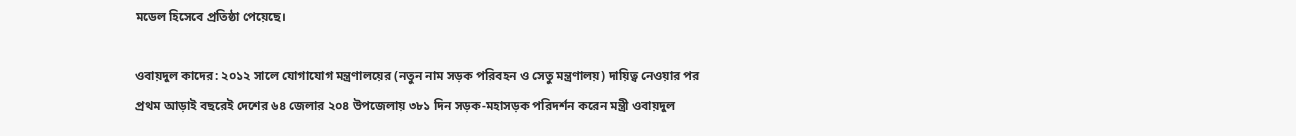মডেল হিসেবে প্রতিষ্ঠা পেয়েছে।

ওবায়দুল কাদের: ২০১২ সালে যোগাযোগ মন্ত্রণালয়ের (নতুন নাম সড়ক পরিবহন ও সেতু মন্ত্রণালয়) দায়িত্ব নেওয়ার পর প্রথম আড়াই বছরেই দেশের ৬৪ জেলার ২০৪ উপজেলায় ৩৮১ দিন সড়ক-মহাসড়ক পরিদর্শন করেন মন্ত্রী ওবায়দুল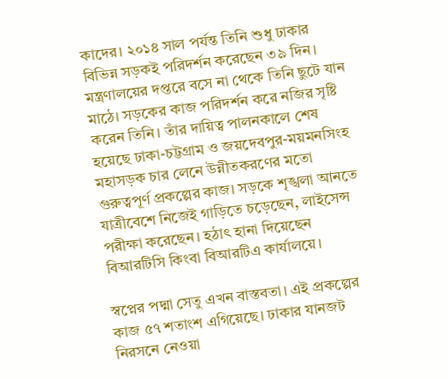কাদের। ২০১৪ সাল পর্যন্ত তিনি শুধু ঢাকার বিভিন্ন সড়কই পরিদর্শন করেছেন ৩৯ দিন। মন্ত্রণালয়ের দপ্তরে বসে না থেকে তিনি ছুটে যান মাঠে। সড়কের কাজ পরিদর্শন করে নজির সৃষ্টি করেন তিনি। তাঁর দায়িত্ব পালনকালে শেষ হয়েছে ঢাকা-চট্টগ্রাম ও জয়দেবপুর-ময়মনসিংহ মহাসড়ক চার লেনে উন্নীতকরণের মতো গুরুত্বপূর্ণ প্রকল্পের কাজ। সড়কে শৃঙ্খলা আনতে যাত্রীবেশে নিজেই গাড়িতে চড়েছেন, লাইসেন্স পরীক্ষা করেছেন। হঠাৎ হানা দিয়েছেন বিআরটিসি কিংবা বিআরটিএ কার্যালয়ে।

স্বপ্নের পদ্মা সেতু এখন বাস্তবতা। এই প্রকল্পের কাজ ৫৭ শতাংশ এগিয়েছে। ঢাকার যানজট নিরসনে নেওয়া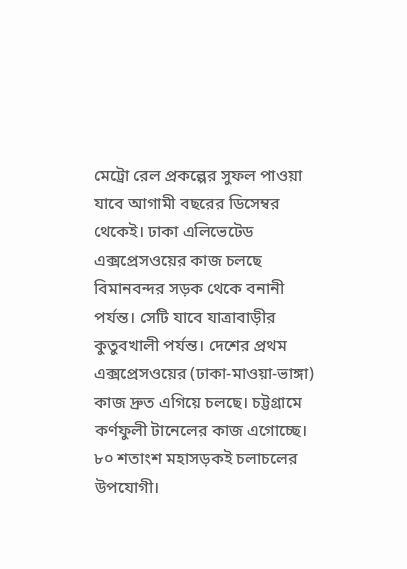মেট্রো রেল প্রকল্পের সুফল পাওয়া যাবে আগামী বছরের ডিসেম্বর থেকেই। ঢাকা এলিভেটেড এক্সপ্রেসওয়ের কাজ চলছে বিমানবন্দর সড়ক থেকে বনানী পর্যন্ত। সেটি যাবে যাত্রাবাড়ীর কুতুবখালী পর্যন্ত। দেশের প্রথম এক্সপ্রেসওয়ের (ঢাকা-মাওয়া-ভাঙ্গা) কাজ দ্রুত এগিয়ে চলছে। চট্টগ্রামে কর্ণফুলী টানেলের কাজ এগোচ্ছে। ৮০ শতাংশ মহাসড়কই চলাচলের উপযোগী।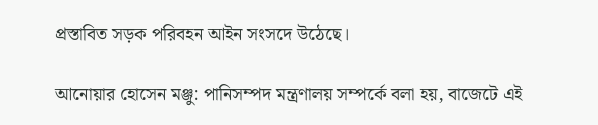প্রস্তাবিত সড়ক পরিবহন আইন সংসদে উঠেছে।

আনোয়ার হোসেন মঞ্জু: পানিসম্পদ মন্ত্রণালয় সম্পর্কে বলা হয়, বাজেটে এই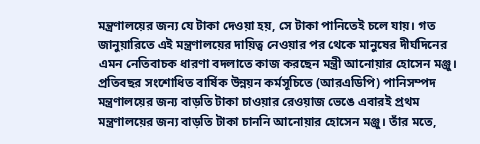মন্ত্রণালয়ের জন্য যে টাকা দেওয়া হয়, সে টাকা পানিতেই চলে যায়। গত জানুয়ারিতে এই মন্ত্রণালয়ের দায়িত্ব নেওয়ার পর থেকে মানুষের দীর্ঘদিনের এমন নেতিবাচক ধারণা বদলাতে কাজ করছেন মন্ত্রী আনোয়ার হোসেন মঞ্জু। প্রতিবছর সংশোধিত বার্ষিক উন্নয়ন কর্মসূচিতে (আরএডিপি) পানিসম্পদ মন্ত্রণালয়ের জন্য বাড়তি টাকা চাওয়ার রেওয়াজ ভেঙে এবারই প্রথম মন্ত্রণালয়ের জন্য বাড়তি টাকা চাননি আনোয়ার হোসেন মঞ্জু। তাঁর মতে,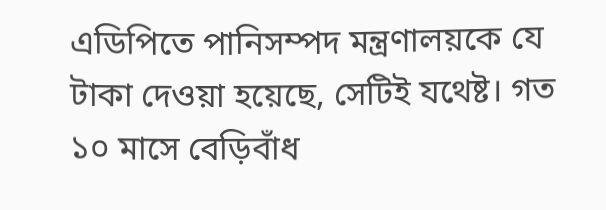এডিপিতে পানিসম্পদ মন্ত্রণালয়কে যে টাকা দেওয়া হয়েছে, সেটিই যথেষ্ট। গত ১০ মাসে বেড়িবাঁধ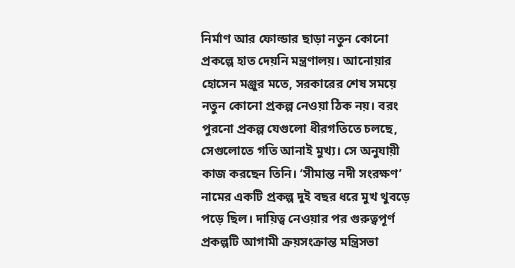নির্মাণ আর ফোল্ডার ছাড়া নতুন কোনো প্রকল্পে হাত দেয়নি মন্ত্রণালয়। আনোয়ার হোসেন মঞ্জুর মতে, সরকারের শেষ সময়ে নতুন কোনো প্রকল্প নেওয়া ঠিক নয়। বরং পুরনো প্রকল্প যেগুলো ধীরগতিতে চলছে, সেগুলোতে গতি আনাই মুখ্য। সে অনুযায়ী কাজ করছেন তিনি। ‘সীমান্ত নদী সংরক্ষণ’ নামের একটি প্রকল্প দুই বছর ধরে মুখ থুবড়ে পড়ে ছিল। দায়িত্ব নেওয়ার পর গুরুত্বপূর্ণ প্রকল্পটি আগামী ক্রয়সংক্রান্ত মন্ত্রিসভা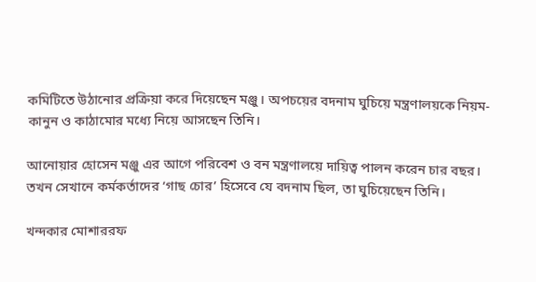কমিটিতে উঠানোর প্রক্রিয়া করে দিয়েছেন মঞ্জু। অপচয়ের বদনাম ঘুচিয়ে মন্ত্রণালয়কে নিয়ম-কানুন ও কাঠামোর মধ্যে নিয়ে আসছেন তিনি।

আনোয়ার হোসেন মঞ্জু এর আগে পরিবেশ ও বন মন্ত্রণালয়ে দায়িত্ব পালন করেন চার বছর। তখন সেখানে কর্মকর্তাদের ‘গাছ চোর’ হিসেবে যে বদনাম ছিল, তা ঘুচিয়েছেন তিনি।

খন্দকার মোশাররফ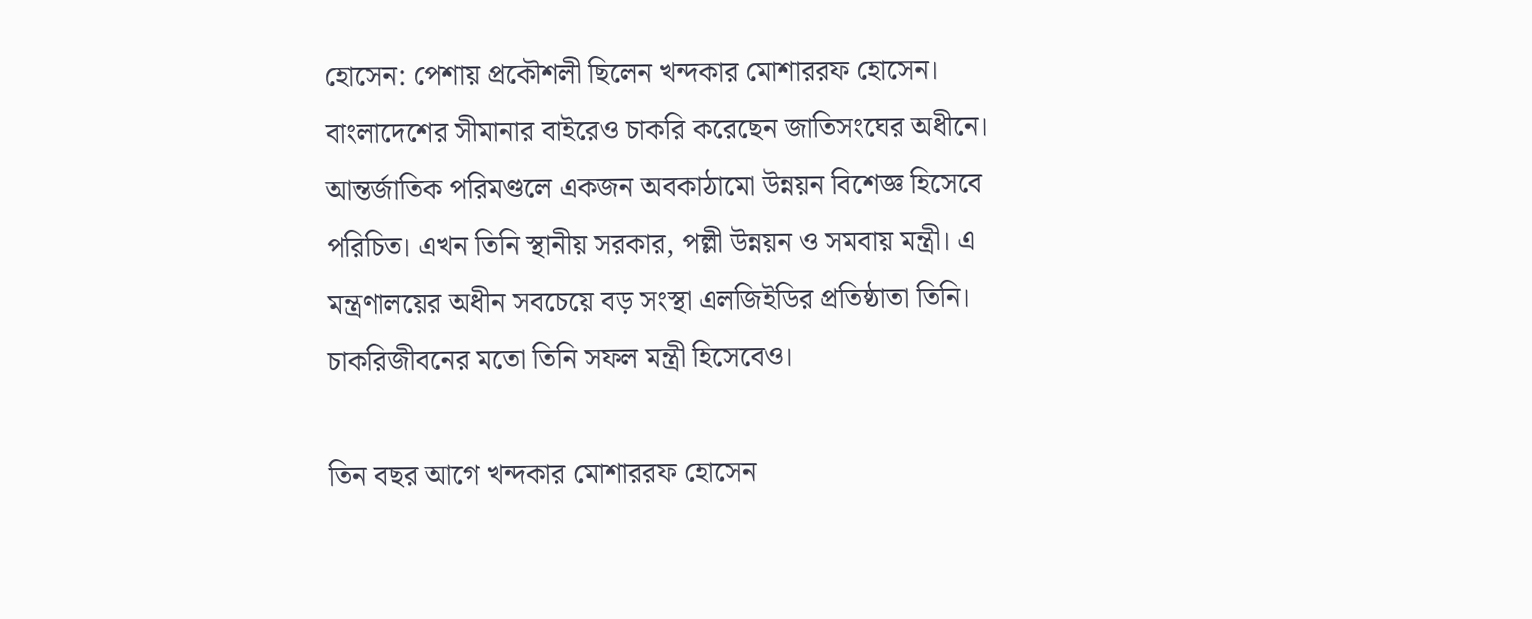হোসেন: পেশায় প্রকৌশলী ছিলেন খন্দকার মোশাররফ হোসেন। বাংলাদেশের সীমানার বাইরেও চাকরি করেছেন জাতিসংঘের অধীনে। আন্তর্জাতিক পরিমণ্ডলে একজন অবকাঠামো উন্নয়ন বিশেজ্ঞ হিসেবে পরিচিত। এখন তিনি স্থানীয় সরকার, পল্লী উন্নয়ন ও সমবায় মন্ত্রী। এ মন্ত্রণালয়ের অধীন সবচেয়ে বড় সংস্থা এলজিইডির প্রতিষ্ঠাতা তিনি। চাকরিজীবনের মতো তিনি সফল মন্ত্রী হিসেবেও।

তিন বছর আগে খন্দকার মোশাররফ হোসেন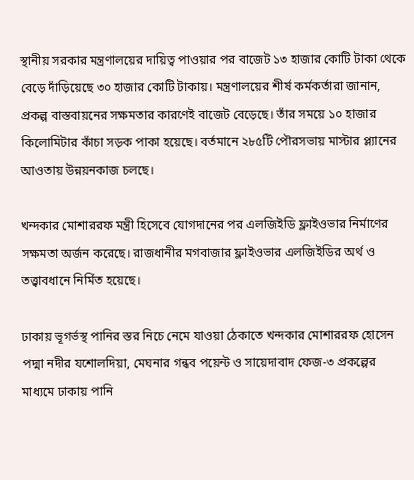স্থানীয় সরকার মন্ত্রণালয়ের দায়িত্ব পাওয়ার পর বাজেট ১৩ হাজার কোটি টাকা থেকে বেড়ে দাঁড়িয়েছে ৩০ হাজার কোটি টাকায়। মন্ত্রণালয়ের শীর্ষ কর্মকর্তারা জানান, প্রকল্প বাস্তবায়নের সক্ষমতার কারণেই বাজেট বেড়েছে। তাঁর সময়ে ১০ হাজার কিলোমিটার কাঁচা সড়ক পাকা হয়েছে। বর্তমানে ২৮৫টি পৌরসভায় মাস্টার প্ল্যানের আওতায় উন্নয়নকাজ চলছে।

খন্দকার মোশাররফ মন্ত্রী হিসেবে যোগদানের পর এলজিইডি ফ্লাইওভার নির্মাণের সক্ষমতা অর্জন করেছে। রাজধানীর মগবাজার ফ্লাইওভার এলজিইডির অর্থ ও তত্ত্বাবধানে নির্মিত হয়েছে।

ঢাকায় ভূগর্ভস্থ পানির স্তর নিচে নেমে যাওয়া ঠেকাতে খন্দকার মোশাররফ হোসেন পদ্মা নদীর যশোলদিয়া, মেঘনার গন্ধব পয়েন্ট ও সায়েদাবাদ ফেজ-৩ প্রকল্পের মাধ্যমে ঢাকায় পানি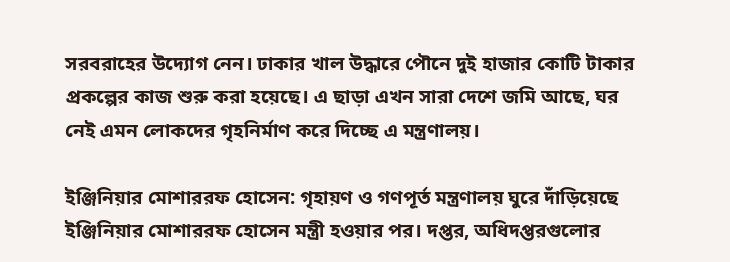সরবরাহের উদ্যোগ নেন। ঢাকার খাল উদ্ধারে পৌনে দুই হাজার কোটি টাকার প্রকল্পের কাজ শুরু করা হয়েছে। এ ছাড়া এখন সারা দেশে জমি আছে, ঘর নেই এমন লোকদের গৃহনির্মাণ করে দিচ্ছে এ মন্ত্রণালয়।

ইঞ্জিনিয়ার মোশাররফ হোসেন: গৃহায়ণ ও গণপূর্ত মন্ত্রণালয় ঘুরে দাঁড়িয়েছে ইঞ্জিনিয়ার মোশাররফ হোসেন মন্ত্রী হওয়ার পর। দপ্তর, অধিদপ্তরগুলোর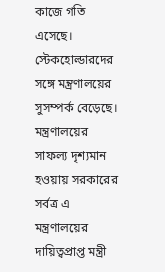কাজে গতি এসেছে। স্টেকহোল্ডারদের সঙ্গে মন্ত্রণালয়ের সুসম্পর্ক বেড়েছে। মন্ত্রণালয়ের সাফল্য দৃশ্যমান হওয়ায় সরকারের সর্বত্র এ মন্ত্রণালয়ের দায়িত্বপ্রাপ্ত মন্ত্রী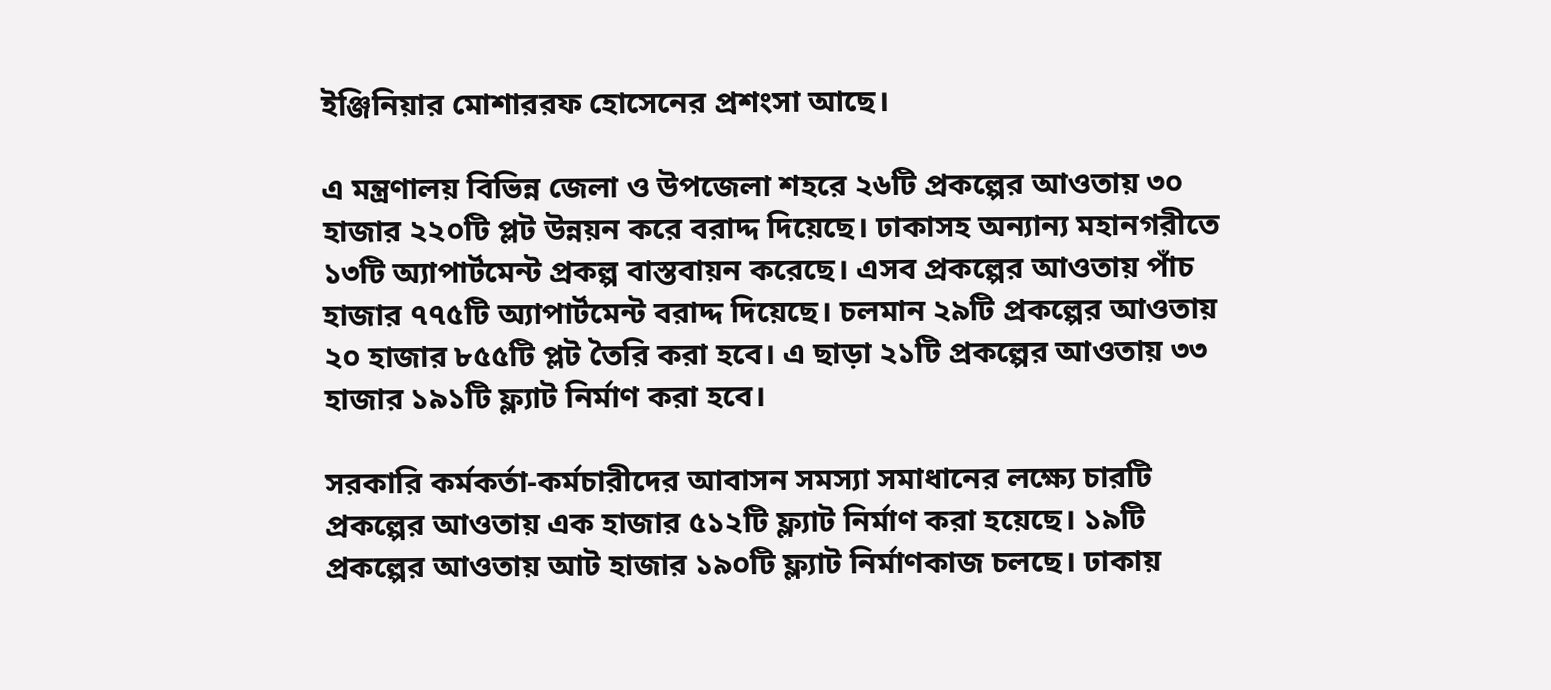ইঞ্জিনিয়ার মোশাররফ হোসেনের প্রশংসা আছে।

এ মন্ত্রণালয় বিভিন্ন জেলা ও উপজেলা শহরে ২৬টি প্রকল্পের আওতায় ৩০ হাজার ২২০টি প্লট উন্নয়ন করে বরাদ্দ দিয়েছে। ঢাকাসহ অন্যান্য মহানগরীতে ১৩টি অ্যাপার্টমেন্ট প্রকল্প বাস্তবায়ন করেছে। এসব প্রকল্পের আওতায় পাঁচ হাজার ৭৭৫টি অ্যাপার্টমেন্ট বরাদ্দ দিয়েছে। চলমান ২৯টি প্রকল্পের আওতায় ২০ হাজার ৮৫৫টি প্লট তৈরি করা হবে। এ ছাড়া ২১টি প্রকল্পের আওতায় ৩৩ হাজার ১৯১টি ফ্ল্যাট নির্মাণ করা হবে।

সরকারি কর্মকর্তা-কর্মচারীদের আবাসন সমস্যা সমাধানের লক্ষ্যে চারটি প্রকল্পের আওতায় এক হাজার ৫১২টি ফ্ল্যাট নির্মাণ করা হয়েছে। ১৯টি প্রকল্পের আওতায় আট হাজার ১৯০টি ফ্ল্যাট নির্মাণকাজ চলছে। ঢাকায়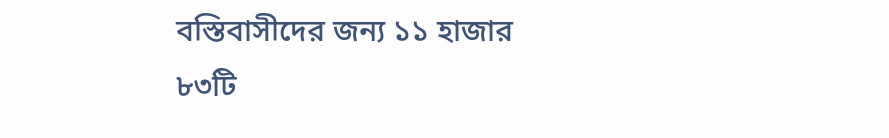বস্তিবাসীদের জন্য ১১ হাজার ৮৩টি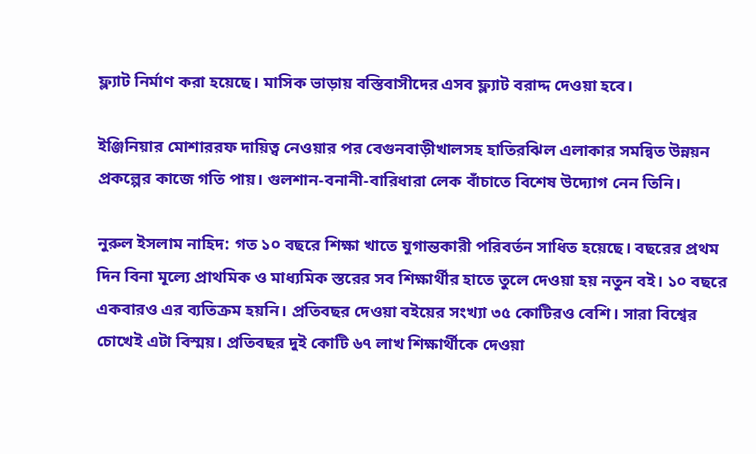ফ্ল্যাট নির্মাণ করা হয়েছে। মাসিক ভাড়ায় বস্তিবাসীদের এসব ফ্ল্যাট বরাদ্দ দেওয়া হবে।

ইঞ্জিনিয়ার মোশাররফ দায়িত্ব নেওয়ার পর বেগুনবাড়ীখালসহ হাতিরঝিল এলাকার সমন্বিত উন্নয়ন প্রকল্পের কাজে গতি পায়। গুলশান-বনানী-বারিধারা লেক বাঁচাতে বিশেষ উদ্যোগ নেন তিনি।

নুরুল ইসলাম নাহিদ: গত ১০ বছরে শিক্ষা খাতে যুগান্তকারী পরিবর্তন সাধিত হয়েছে। বছরের প্রথম দিন বিনা মূল্যে প্রাথমিক ও মাধ্যমিক স্তরের সব শিক্ষার্থীর হাতে তুলে দেওয়া হয় নতুন বই। ১০ বছরে একবারও এর ব্যতিক্রম হয়নি। প্রতিবছর দেওয়া বইয়ের সংখ্যা ৩৫ কোটিরও বেশি। সারা বিশ্বের চোখেই এটা বিস্ময়। প্রতিবছর দুই কোটি ৬৭ লাখ শিক্ষার্থীকে দেওয়া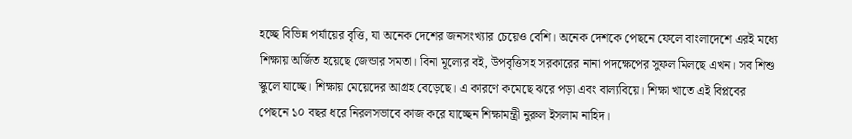হচ্ছে বিভিন্ন পর্যায়ের বৃত্তি, যা অনেক দেশের জনসংখ্যার চেয়েও বেশি। অনেক দেশকে পেছনে ফেলে বাংলাদেশে এরই মধ্যে শিক্ষায় অর্জিত হয়েছে জেন্ডার সমতা। বিনা মূল্যের বই, উপবৃত্তিসহ সরকারের নানা পদক্ষেপের সুফল মিলছে এখন। সব শিশু স্কুলে যাচ্ছে। শিক্ষায় মেয়েদের আগ্রহ বেড়েছে। এ কারণে কমেছে ঝরে পড়া এবং বাল্যবিয়ে। শিক্ষা খাতে এই বিপ্লবের পেছনে ১০ বছর ধরে নিরলসভাবে কাজ করে যাচ্ছেন শিক্ষামন্ত্রী নুরুল ইসলাম নাহিদ।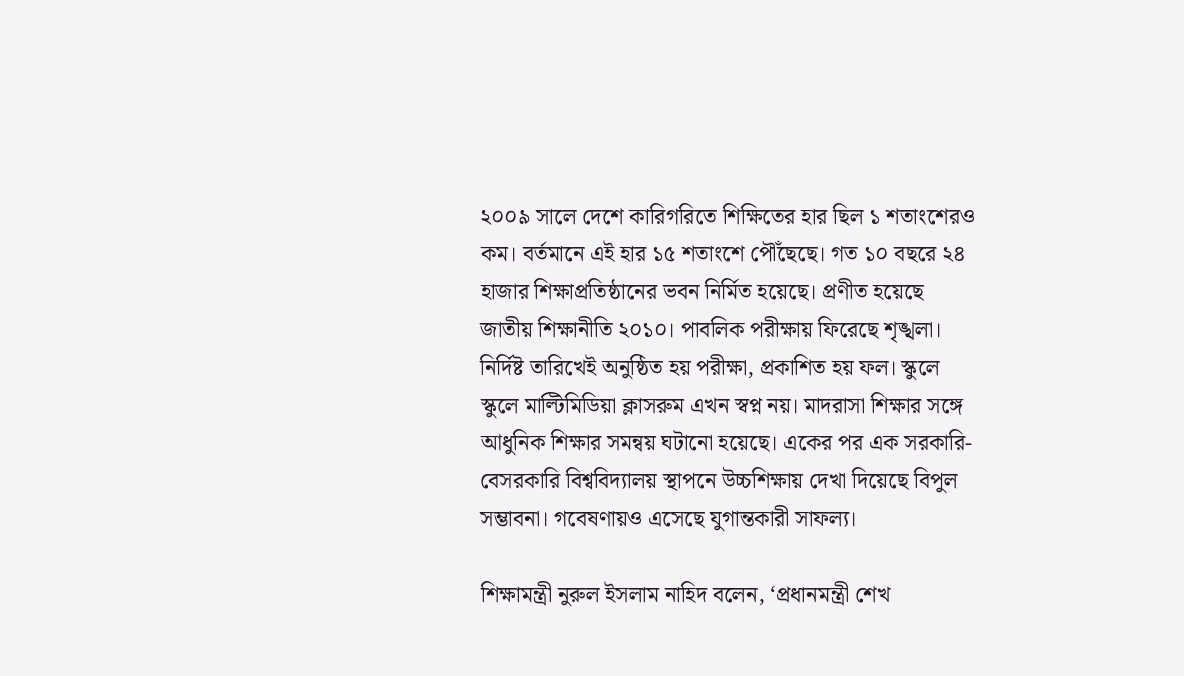২০০৯ সালে দেশে কারিগরিতে শিক্ষিতের হার ছিল ১ শতাংশেরও কম। বর্তমানে এই হার ১৫ শতাংশে পৌঁছেছে। গত ১০ বছরে ২৪ হাজার শিক্ষাপ্রতিষ্ঠানের ভবন নির্মিত হয়েছে। প্রণীত হয়েছে জাতীয় শিক্ষানীতি ২০১০। পাবলিক পরীক্ষায় ফিরেছে শৃঙ্খলা। নির্দিষ্ট তারিখেই অনুষ্ঠিত হয় পরীক্ষা, প্রকাশিত হয় ফল। স্কুলে স্কুলে মাল্টিমিডিয়া ক্লাসরুম এখন স্বপ্ন নয়। মাদরাসা শিক্ষার সঙ্গে আধুনিক শিক্ষার সমন্বয় ঘটানো হয়েছে। একের পর এক সরকারি-বেসরকারি বিশ্ববিদ্যালয় স্থাপনে উচ্চশিক্ষায় দেখা দিয়েছে বিপুল সম্ভাবনা। গবেষণায়ও এসেছে যুগান্তকারী সাফল্য।

শিক্ষামন্ত্রী নুরুল ইসলাম নাহিদ বলেন, ‘প্রধানমন্ত্রী শেখ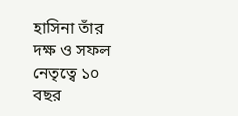হাসিনা তাঁর দক্ষ ও সফল নেতৃত্বে ১০ বছর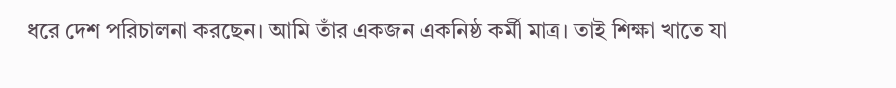ধরে দেশ পরিচালনা করছেন। আমি তাঁর একজন একনিষ্ঠ কর্মী মাত্র। তাই শিক্ষা খাতে যা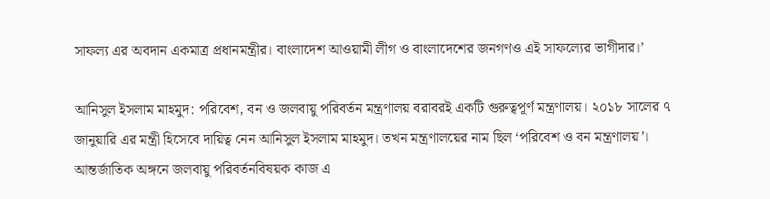সাফল্য এর অবদান একমাত্র প্রধানমন্ত্রীর। বাংলাদেশ আওয়ামী লীগ ও বাংলাদেশের জনগণও এই সাফল্যের ভাগীদার।’

আনিসুল ইসলাম মাহমুদ: পরিবেশ, বন ও জলবায়ু পরিবর্তন মন্ত্রণালয় বরাবরই একটি গুরুত্বপূর্ণ মন্ত্রণালয়। ২০১৮ সালের ৭ জানুয়ারি এর মন্ত্রী হিসেবে দায়িত্ব নেন আনিসুল ইসলাম মাহমুদ। তখন মন্ত্রণালয়ের নাম ছিল ‘পরিবেশ ও বন মন্ত্রণালয়’। আন্তর্জাতিক অঙ্গনে জলবায়ু পরিবর্তনবিষয়ক কাজ এ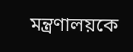মন্ত্রণালয়কে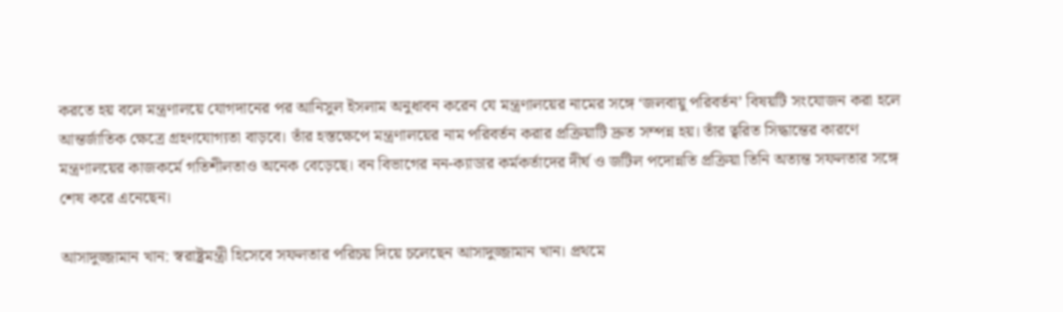করতে হয় বলে মন্ত্রণালয়ে যোগদানের পর আনিসুল ইসলাম অনুধাবন করেন যে মন্ত্রণালয়ের নামের সঙ্গে ‘জলবায়ু পরিবর্তন’ বিষয়টি সংযোজন করা হলে আন্তর্জাতিক ক্ষেত্রে গ্রহণযোগ্যতা বাড়বে। তাঁর হস্তক্ষেপে মন্ত্রণালয়ের নাম পরিবর্তন করার প্রক্রিয়াটি দ্রুত সম্পন্ন হয়। তাঁর ত্বরিত সিদ্ধান্তের কারণে মন্ত্রণালয়ের কাজকর্মে গতিশীলতাও অনেক বেড়েছে। বন বিভাগের নন-ক্যাডার কর্মকর্তাদের দীর্ঘ ও জটিল পদোন্নতি প্রক্রিয়া তিনি অত্যন্ত সফলতার সঙ্গে শেষ করে এনেছেন।

আসাদুজ্জামান খান: স্বরাষ্ট্রমন্ত্রী হিসেবে সফলতার পরিচয় দিয়ে চলেছেন আসাদুজ্জামান খান। প্রথমে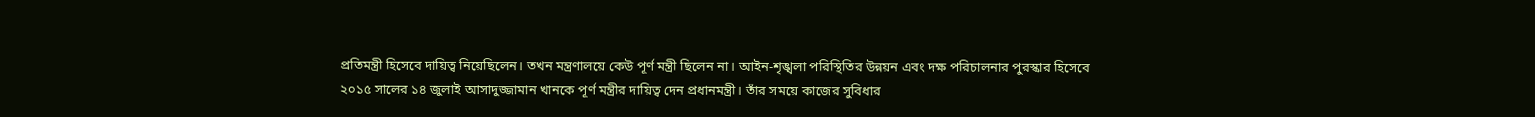প্রতিমন্ত্রী হিসেবে দায়িত্ব নিয়েছিলেন। তখন মন্ত্রণালয়ে কেউ পূর্ণ মন্ত্রী ছিলেন না। আইন-শৃঙ্খলা পরিস্থিতির উন্নয়ন এবং দক্ষ পরিচালনার পুরস্কার হিসেবে ২০১৫ সালের ১৪ জুলাই আসাদুজ্জামান খানকে পূর্ণ মন্ত্রীর দায়িত্ব দেন প্রধানমন্ত্রী। তাঁর সময়ে কাজের সুবিধার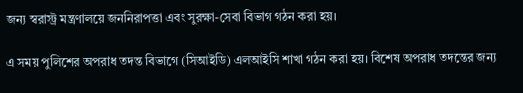জন্য স্বরাস্ট্র মন্ত্রণালয়ে জননিরাপত্তা এবং সুরক্ষা-সেবা বিভাগ গঠন করা হয়।

এ সময় পুলিশের অপরাধ তদন্ত বিভাগে (সিআইডি) এলআইসি শাখা গঠন করা হয়। বিশেষ অপরাধ তদন্তের জন্য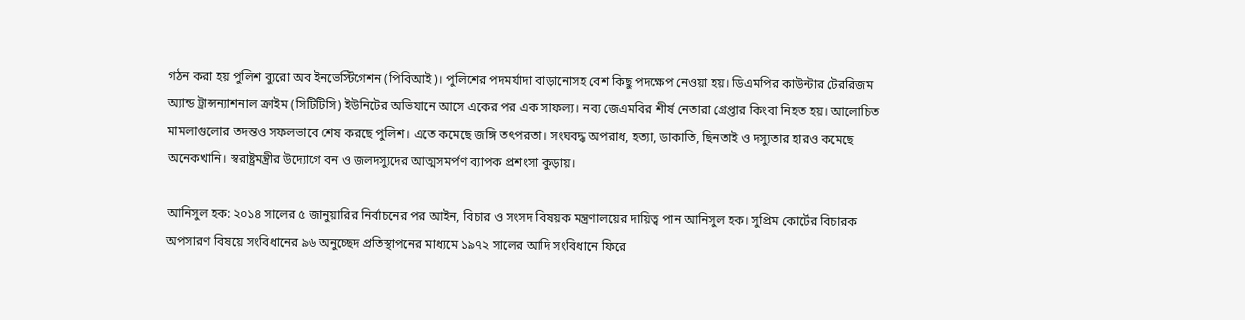গঠন করা হয় পুলিশ ব্যুরো অব ইনভেস্টিগেশন (পিবিআই)। পুলিশের পদমর্যাদা বাড়ানোসহ বেশ কিছু পদক্ষেপ নেওয়া হয়। ডিএমপির কাউন্টার টেররিজম অ্যান্ড ট্রান্সন্যাশনাল ক্রাইম (সিটিটিসি) ইউনিটের অভিযানে আসে একের পর এক সাফল্য। নব্য জেএমবির শীর্ষ নেতারা গ্রেপ্তার কিংবা নিহত হয়। আলোচিত মামলাগুলোর তদন্তও সফলভাবে শেষ করছে পুলিশ। এতে কমেছে জঙ্গি তৎপরতা। সংঘবদ্ধ অপরাধ, হত্যা, ডাকাতি, ছিনতাই ও দস্যুতার হারও কমেছে অনেকখানি। স্বরাষ্ট্রমন্ত্রীর উদ্যোগে বন ও জলদস্যুদের আত্মসমর্পণ ব্যাপক প্রশংসা কুড়ায়।

আনিসুল হক: ২০১৪ সালের ৫ জানুয়ারির নির্বাচনের পর আইন, বিচার ও সংসদ বিষয়ক মন্ত্রণালয়ের দায়িত্ব পান আনিসুল হক। সুপ্রিম কোর্টের বিচারক অপসারণ বিষয়ে সংবিধানের ৯৬ অনুচ্ছেদ প্রতিস্থাপনের মাধ্যমে ১৯৭২ সালের আদি সংবিধানে ফিরে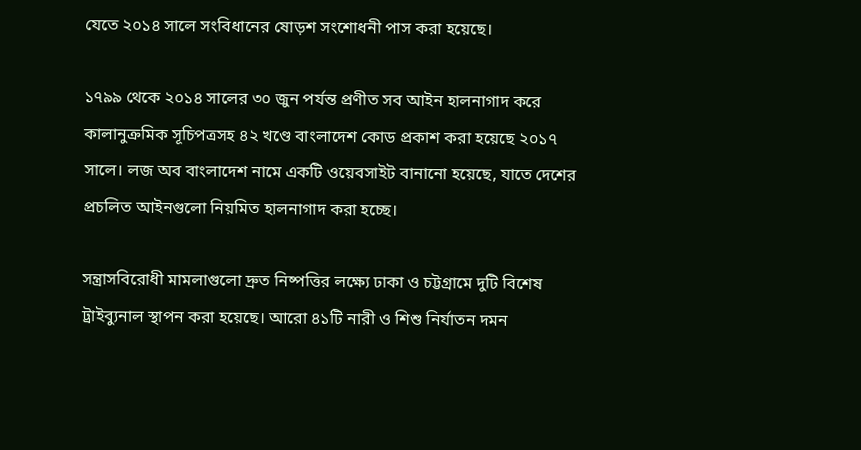যেতে ২০১৪ সালে সংবিধানের ষোড়শ সংশোধনী পাস করা হয়েছে।

১৭৯৯ থেকে ২০১৪ সালের ৩০ জুন পর্যন্ত প্রণীত সব আইন হালনাগাদ করে কালানুক্রমিক সূচিপত্রসহ ৪২ খণ্ডে বাংলাদেশ কোড প্রকাশ করা হয়েছে ২০১৭ সালে। লজ অব বাংলাদেশ নামে একটি ওয়েবসাইট বানানো হয়েছে, যাতে দেশের প্রচলিত আইনগুলো নিয়মিত হালনাগাদ করা হচ্ছে।

সন্ত্রাসবিরোধী মামলাগুলো দ্রুত নিষ্পত্তির লক্ষ্যে ঢাকা ও চট্টগ্রামে দুটি বিশেষ ট্রাইব্যুনাল স্থাপন করা হয়েছে। আরো ৪১টি নারী ও শিশু নির্যাতন দমন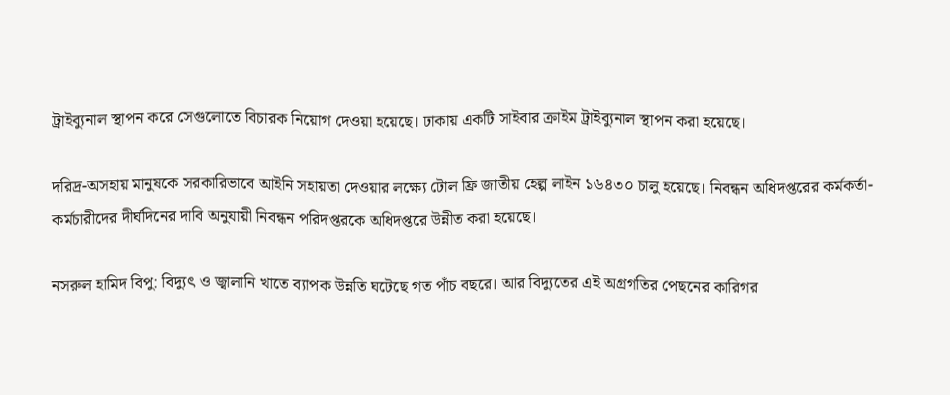ট্রাইব্যুনাল স্থাপন করে সেগুলোতে বিচারক নিয়োগ দেওয়া হয়েছে। ঢাকায় একটি সাইবার ক্রাইম ট্রাইব্যুনাল স্থাপন করা হয়েছে।

দরিদ্র-অসহায় মানুষকে সরকারিভাবে আইনি সহায়তা দেওয়ার লক্ষ্যে টোল ফ্রি জাতীয় হেল্প লাইন ১৬৪৩০ চালু হয়েছে। নিবন্ধন অধিদপ্তরের কর্মকর্তা-কর্মচারীদের দীর্ঘদিনের দাবি অনুযায়ী নিবন্ধন পরিদপ্তরকে অধিদপ্তরে উন্নীত করা হয়েছে।

নসরুল হামিদ বিপু: বিদ্যুৎ ও জ্বালানি খাতে ব্যাপক উন্নতি ঘটেছে গত পাঁচ বছরে। আর বিদ্যুতের এই অগ্রগতির পেছনের কারিগর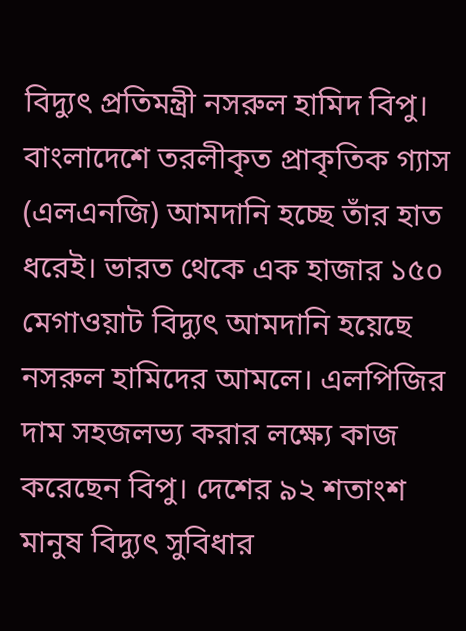বিদ্যুৎ প্রতিমন্ত্রী নসরুল হামিদ বিপু। বাংলাদেশে তরলীকৃত প্রাকৃতিক গ্যাস (এলএনজি) আমদানি হচ্ছে তাঁর হাত ধরেই। ভারত থেকে এক হাজার ১৫০ মেগাওয়াট বিদ্যুৎ আমদানি হয়েছে নসরুল হামিদের আমলে। এলপিজির দাম সহজলভ্য করার লক্ষ্যে কাজ করেছেন বিপু। দেশের ৯২ শতাংশ মানুষ বিদ্যুৎ সুবিধার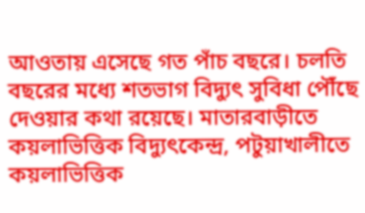আওতায় এসেছে গত পাঁচ বছরে। চলতি বছরের মধ্যে শতভাগ বিদ্যুৎ সুবিধা পৌঁছে দেওয়ার কথা রয়েছে। মাতারবাড়ীতে কয়লাভিত্তিক বিদ্যুৎকেন্দ্র, পটুয়াখালীতে কয়লাভিত্তিক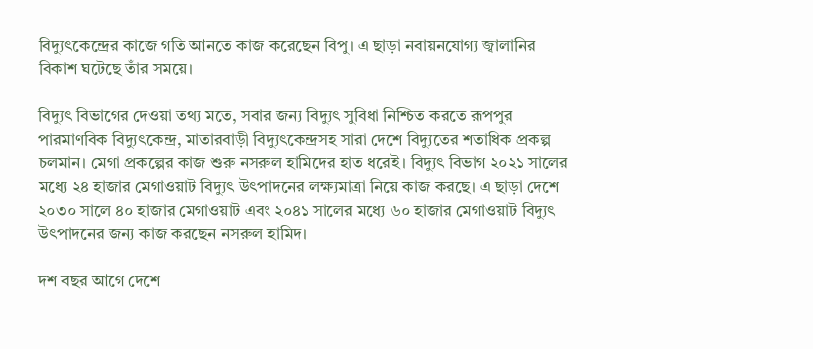বিদ্যুৎকেন্দ্রের কাজে গতি আনতে কাজ করেছেন বিপু। এ ছাড়া নবায়নযোগ্য জ্বালানির বিকাশ ঘটেছে তাঁর সময়ে।

বিদ্যুৎ বিভাগের দেওয়া তথ্য মতে, সবার জন্য বিদ্যুৎ সুবিধা নিশ্চিত করতে রূপপুর পারমাণবিক বিদ্যুৎকেন্দ্র, মাতারবাড়ী বিদ্যুৎকেন্দ্রসহ সারা দেশে বিদ্যুতের শতাধিক প্রকল্প চলমান। মেগা প্রকল্পের কাজ শুরু নসরুল হামিদের হাত ধরেই। বিদ্যুৎ বিভাগ ২০২১ সালের মধ্যে ২৪ হাজার মেগাওয়াট বিদ্যুৎ উৎপাদনের লক্ষ্যমাত্রা নিয়ে কাজ করছে। এ ছাড়া দেশে ২০৩০ সালে ৪০ হাজার মেগাওয়াট এবং ২০৪১ সালের মধ্যে ৬০ হাজার মেগাওয়াট বিদ্যুৎ উৎপাদনের জন্য কাজ করছেন নসরুল হামিদ।

দশ বছর আগে দেশে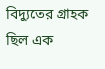বিদ্যুতের গ্রাহক ছিল এক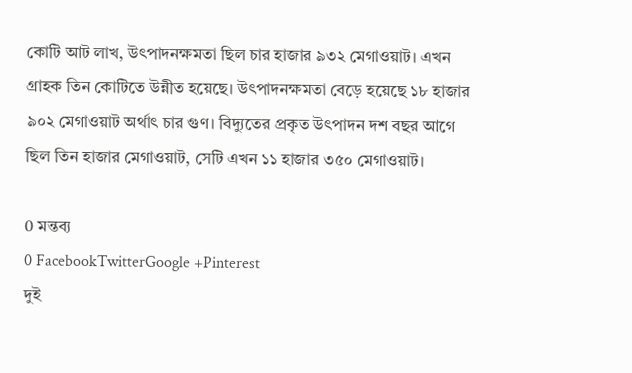কোটি আট লাখ, উৎপাদনক্ষমতা ছিল চার হাজার ৯৩২ মেগাওয়াট। এখন গ্রাহক তিন কোটিতে উন্নীত হয়েছে। উৎপাদনক্ষমতা বেড়ে হয়েছে ১৮ হাজার ৯০২ মেগাওয়াট অর্থাৎ চার গুণ। বিদ্যুতের প্রকৃত উৎপাদন দশ বছর আগে ছিল তিন হাজার মেগাওয়াট, সেটি এখন ১১ হাজার ৩৫০ মেগাওয়াট।

0 মন্তব্য
0 FacebookTwitterGoogle +Pinterest
দুই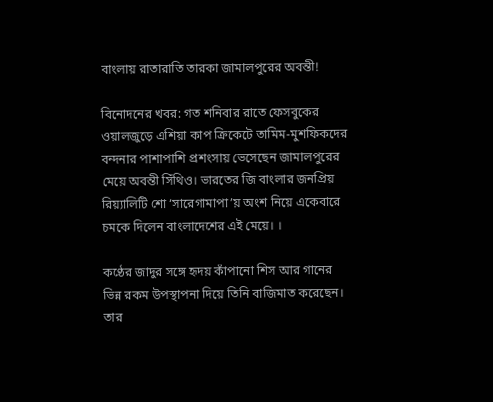বাংলায় রাতারাতি তারকা জামালপুরের অবন্তী!

বিনোদনের খবর: গত শনিবার রাতে ফেসবুকের ওয়ালজুড়ে এশিয়া কাপ ক্রিকেটে তামিম-মুশফিকদের বন্দনার পাশাপাশি প্রশংসায় ভেসেছেন জামালপুরের মেয়ে অবন্তী সিঁথিও। ভারতের জি বাংলার জনপ্রিয় রিয়্যালিটি শো ‘সারেগামাপা’য় অংশ নিয়ে একেবারে চমকে দিলেন বাংলাদেশের এই মেয়ে। ।

কণ্ঠের জাদুর সঙ্গে হৃদয় কাঁপানো শিস আর গানের ভিন্ন রকম উপস্থাপনা দিয়ে তিনি বাজিমাত করেছেন। তার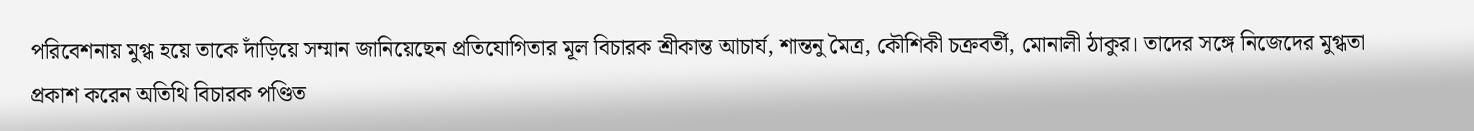পরিবেশনায় মুগ্ধ হয়ে তাকে দাঁড়িয়ে সম্মান জানিয়েছেন প্রতিযোগিতার মূল বিচারক শ্রীকান্ত আচার্য, শান্তনু মৈত্র, কৌশিকী চক্রবর্তী, মোনালী ঠাকুর। তাদের সঙ্গে নিজেদের মুগ্ধতা প্রকাশ করেন অতিথি বিচারক পণ্ডিত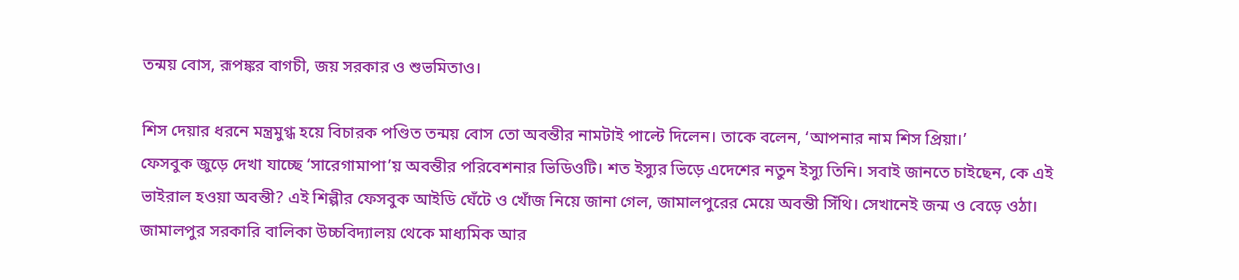তন্ময় বোস, রূপঙ্কর বাগচী, জয় সরকার ও শুভমিতাও।

শিস দেয়ার ধরনে মন্ত্রমুগ্ধ হয়ে বিচারক পণ্ডিত তন্ময় বোস তো অবন্তীর নামটাই পাল্টে দিলেন। তাকে বলেন, ‘আপনার নাম শিস প্রিয়া।’
ফেসবুক জুড়ে দেখা যাচ্ছে ‘সারেগামাপা’য় অবন্তীর পরিবেশনার ভিডিওটি। শত ইস্যুর ভিড়ে এদেশের নতুন ইস্যু তিনি। সবাই জানতে চাইছেন, কে এই ভাইরাল হওয়া অবন্তী? এই শিল্পীর ফেসবুক আইডি ঘেঁটে ও খোঁজ নিয়ে জানা গেল, জামালপুরের মেয়ে অবন্তী সিঁথি। সেখানেই জন্ম ও বেড়ে ওঠা। জামালপুর সরকারি বালিকা উচ্চবিদ্যালয় থেকে মাধ্যমিক আর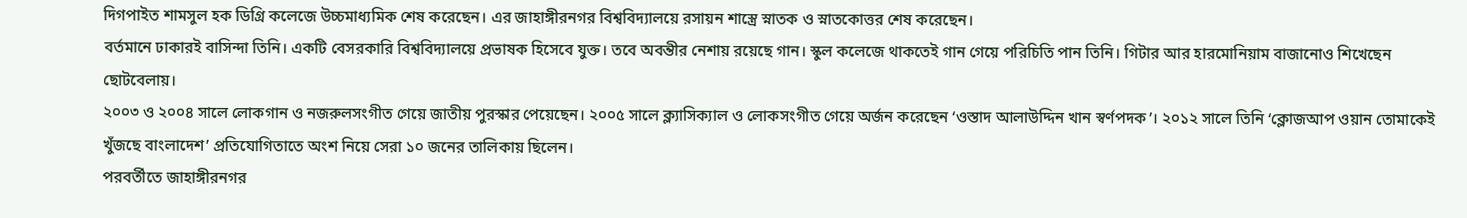দিগপাইত শামসুল হক ডিগ্রি কলেজে উচ্চমাধ্যমিক শেষ করেছেন। এর জাহাঙ্গীরনগর বিশ্ববিদ্যালয়ে রসায়ন শাস্ত্রে স্নাতক ও স্নাতকোত্তর শেষ করেছেন।
বর্তমানে ঢাকারই বাসিন্দা তিনি। একটি বেসরকারি বিশ্ববিদ্যালয়ে প্রভাষক হিসেবে যুক্ত। তবে অবন্তীর নেশায় রয়েছে গান। স্কুল কলেজে থাকতেই গান গেয়ে পরিচিতি পান তিনি। গিটার আর হারমোনিয়াম বাজানোও শিখেছেন ছোটবেলায়।
২০০৩ ও ২০০৪ সালে লোকগান ও নজরুলসংগীত গেয়ে জাতীয় পুরস্কার পেয়েছেন। ২০০৫ সালে ক্ল্যাসিক্যাল ও লোকসংগীত গেয়ে অর্জন করেছেন ‘ওস্তাদ আলাউদ্দিন খান স্বর্ণপদক’। ২০১২ সালে তিনি ‘ক্লোজআপ ওয়ান তোমাকেই খুঁজছে বাংলাদেশ’ প্রতিযোগিতাতে অংশ নিয়ে সেরা ১০ জনের তালিকায় ছিলেন।
পরবর্তীতে জাহাঙ্গীরনগর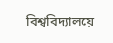বিশ্ববিদ্যালয়ে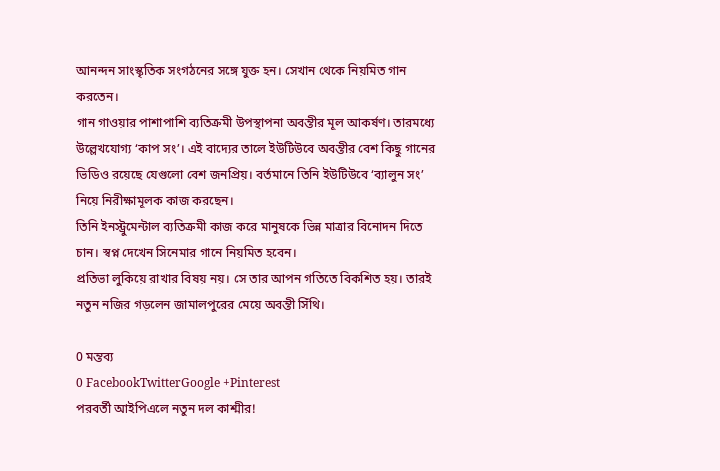আনন্দন সাংস্কৃতিক সংগঠনের সঙ্গে যুক্ত হন। সেখান থেকে নিয়মিত গান করতেন।
গান গাওয়ার পাশাপাশি ব্যতিক্রমী উপস্থাপনা অবন্তীর মূল আকর্ষণ। তারমধ্যে উল্লেখযোগ্য ‘কাপ সং’। এই বাদ্যের তালে ইউটিউবে অবন্তীর বেশ কিছু গানের ভিডিও রয়েছে যেগুলো বেশ জনপ্রিয়। বর্তমানে তিনি ইউটিউবে ‘ব্যালুন সং’ নিয়ে নিরীক্ষামূলক কাজ করছেন।
তিনি ইনস্ট্রুমেন্টাল ব্যতিক্রমী কাজ করে মানুষকে ভিন্ন মাত্রার বিনোদন দিতে চান। স্বপ্ন দেখেন সিনেমার গানে নিয়মিত হবেন।
প্রতিভা লুকিয়ে রাখার বিষয় নয়। সে তার আপন গতিতে বিকশিত হয়। তারই নতুন নজির গড়লেন জামালপুরের মেয়ে অবন্তী সিঁথি।

0 মন্তব্য
0 FacebookTwitterGoogle +Pinterest
পরবর্তী আইপিএলে নতুন দল কাশ্মীর!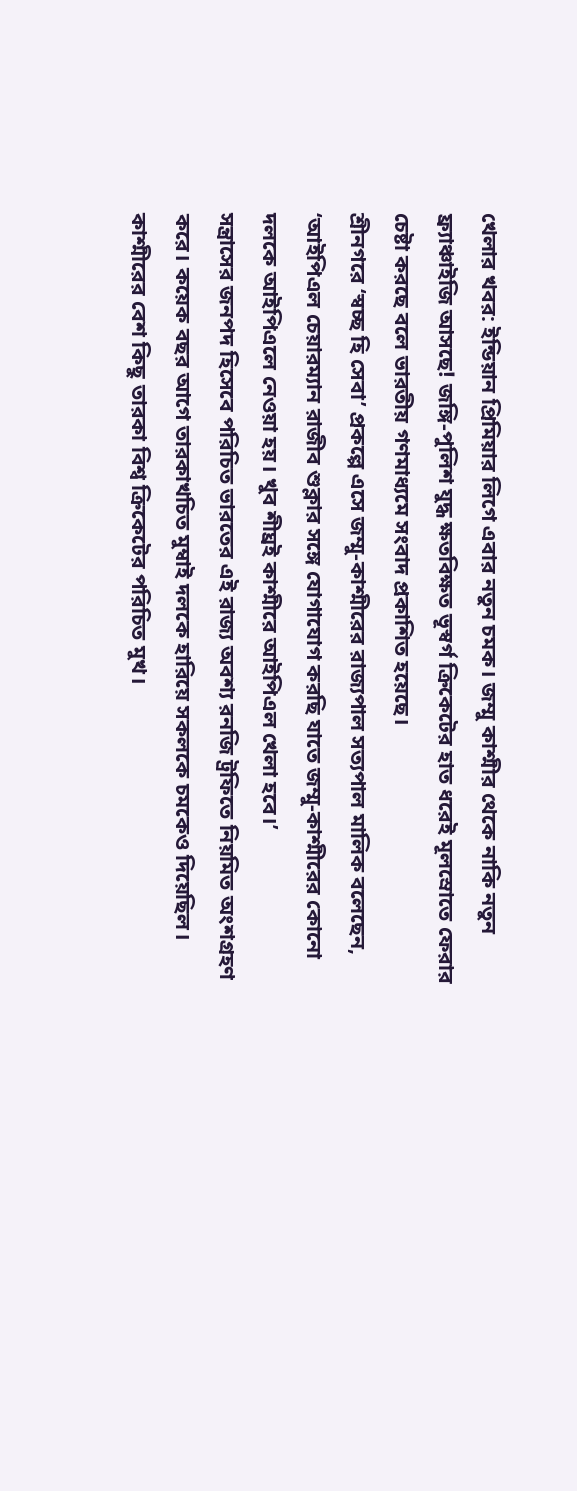খেলার খবর: ইন্ডিয়ান প্রিমিয়ার লিগে এবার নতুন চমক। জম্মু কাশ্মীর থেকে নাকি নতুন ফ্র্যাঞ্চাইজি আসছে! জঙ্গি-পুলিশ যুদ্ধ ক্ষতবিক্ষত ভূস্বর্গ ক্রিকেটের হাত ধরেই মূলস্রোতে ফেরার চেষ্টা করছে বলে ভারতীয় গণমাধ্যমে সংবাদ প্রকাশিত হয়েছে।
শ্রীনগরে ‘স্বচ্ছ হি সেবা’ প্রকল্পে এসে জম্মু-কাশ্মীরের রাজ্যপাল সত্যপাল মালিক বলেছেন, ‘আইপিএল চেয়ারম্যান রাজীব শুক্লার সঙ্গে যোগাযোগ করছি যাতে জম্মু-কাশ্মীরের কোনো দলকে আইপিএলে নেওয়া হয়। খুব শীঘ্রই কাশ্মীরে আইপিএল খেলা হবে।’
সন্ত্রাসের জনপদ হিসেবে পরিচিত ভারতের এই রাজ্য অবশ্য রনজি ট্রফিতে নিয়মিত অংশগ্রহণ করে। কয়েক বছর আগে তারকাখচিত মুম্বাই দলকে হারিয়ে সকলকে চমকেও দিয়েছিল। কাশ্মীরের বেশ কিছু তারকা বিশ্ব ক্রিকেটের পরিচিত মুখ।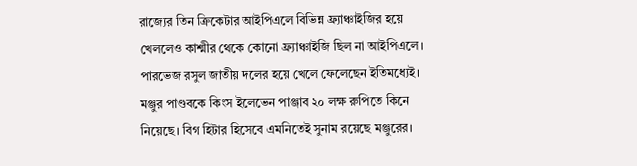রাজ্যের তিন ক্রিকেটার আইপিএলে বিভিন্ন ফ্র্যাঞ্চাইজির হয়ে খেললেও কাশ্মীর থেকে কোনো ফ্র্যাঞ্চাইজি ছিল না আইপিএলে।
পারভেজ রসুল জাতীয় দলের হয়ে খেলে ফেলেছেন ইতিমধ্যেই। মঞ্জুর পাণ্ডবকে কিংস ইলেভেন পাঞ্জাব ২০ লক্ষ রুপিতে কিনে নিয়েছে। বিগ হিটার হিসেবে এমনিতেই সুনাম রয়েছে মঞ্জুরের।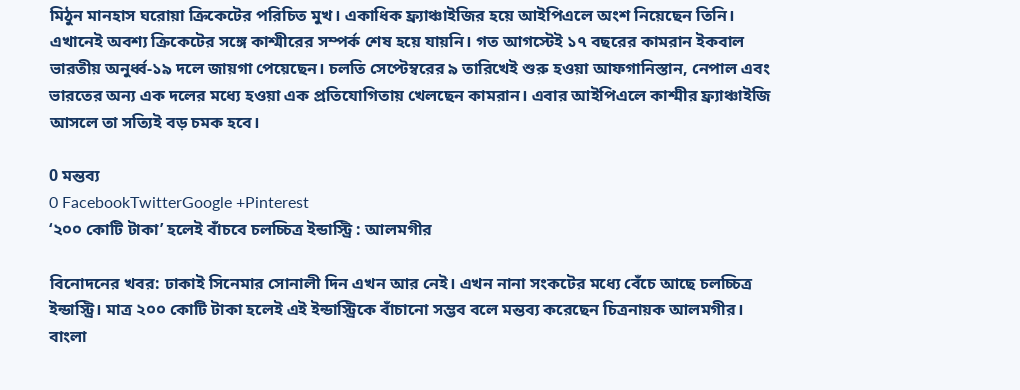মিঠুন মানহাস ঘরোয়া ক্রিকেটের পরিচিত মুখ। একাধিক ফ্র্যাঞ্চাইজির হয়ে আইপিএলে অংশ নিয়েছেন তিনি।
এখানেই অবশ্য ক্রিকেটের সঙ্গে কাশ্মীরের সম্পর্ক শেষ হয়ে যায়নি। গত আগস্টেই ১৭ বছরের কামরান ইকবাল ভারতীয় অনুর্ধ্ব-১৯ দলে জায়গা পেয়েছেন। চলতি সেপ্টেম্বরের ৯ তারিখেই শুরু হওয়া আফগানিস্তান, নেপাল এবং ভারতের অন্য এক দলের মধ্যে হওয়া এক প্রতিযোগিতায় খেলছেন কামরান। এবার আইপিএলে কাশ্মীর ফ্র্যাঞ্চাইজি আসলে তা সত্যিই বড় চমক হবে।

0 মন্তব্য
0 FacebookTwitterGoogle +Pinterest
‘২০০ কোটি টাকা’ হলেই বাঁচবে চলচ্চিত্র ইন্ডাস্ট্রি : আলমগীর

বিনোদনের খবর: ঢাকাই সিনেমার সোনালী দিন এখন আর নেই। এখন নানা সংকটের মধ্যে বেঁচে আছে চলচ্চিত্র ইন্ডাস্ট্রি। মাত্র ২০০ কোটি টাকা হলেই এই ইন্ডাস্ট্রিকে বাঁচানো সম্ভব বলে মন্তব্য করেছেন চিত্রনায়ক আলমগীর। বাংলা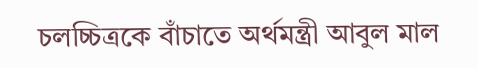চলচ্চিত্রকে বাঁচাতে অর্থমন্ত্রী আবুল মাল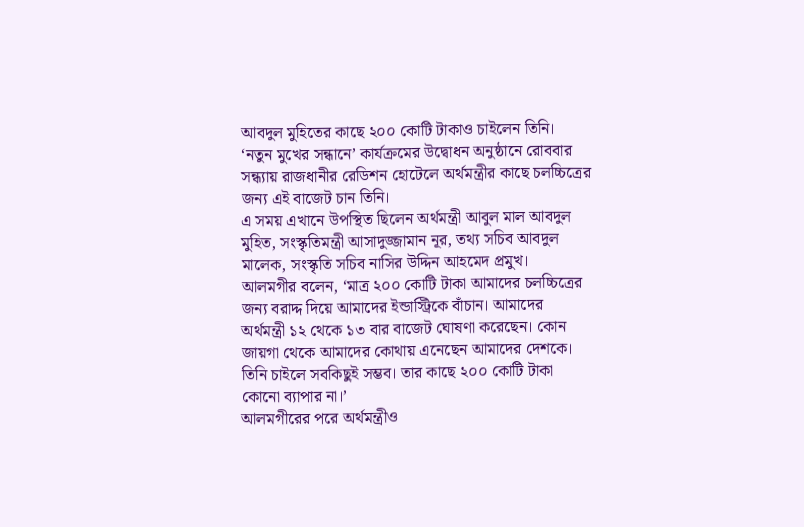আবদুল মুহিতের কাছে ২০০ কোটি টাকাও চাইলেন তিনি।
‘নতুন মুখের সন্ধানে’ কার্যক্রমের উদ্বোধন অনুষ্ঠানে রোববার সন্ধ্যায় রাজধানীর রেডিশন হোটেলে অর্থমন্ত্রীর কাছে চলচ্চিত্রের জন্য এই বাজেট চান তিনি।
এ সময় এখানে উপস্থিত ছিলেন অর্থমন্ত্রী আবুল মাল আবদুল মুহিত, সংস্কৃতিমন্ত্রী আসাদুজ্জামান নূর, তথ্য সচিব আবদুল মালেক, সংস্কৃতি সচিব নাসির উদ্দিন আহমেদ প্রমুখ।
আলমগীর বলেন, ‘মাত্র ২০০ কোটি টাকা আমাদের চলচ্চিত্রের জন্য বরাদ্দ দিয়ে আমাদের ইন্ডাস্ট্রিকে বাঁচান। আমাদের অর্থমন্ত্রী ১২ থেকে ১৩ বার বাজেট ঘোষণা করেছেন। কোন জায়গা থেকে আমাদের কোথায় এনেছেন আমাদের দেশকে। তিনি চাইলে সবকিছুই সম্ভব। তার কাছে ২০০ কোটি টাকা কোনো ব্যাপার না।’
আলমগীরের পরে অর্থমন্ত্রীও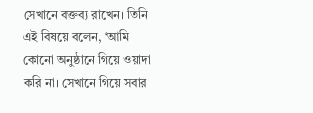সেখানে বক্তব্য রাখেন। তিনি এই বিষয়ে বলেন, ‘আমি কোনো অনুষ্ঠানে গিয়ে ওয়াদা করি না। সেখানে গিয়ে সবার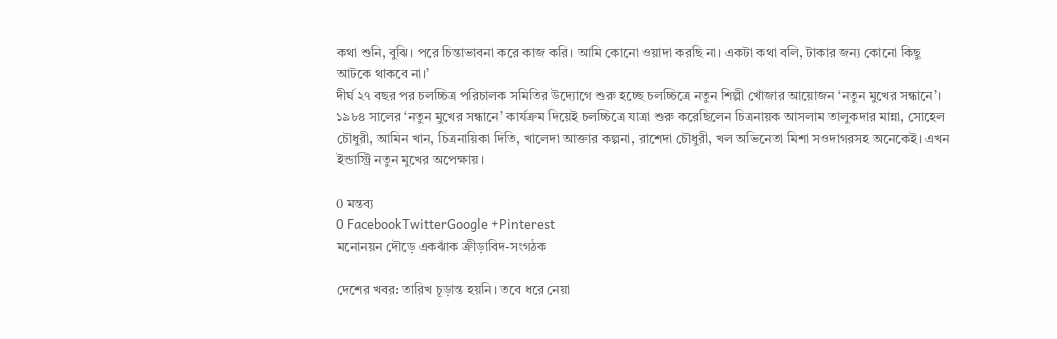কথা শুনি, বুঝি। পরে চিন্তাভাবনা করে কাজ করি। আমি কোনো ওয়াদা করছি না। একটা কথা বলি, টাকার জন্য কোনো কিছু আটকে থাকবে না।’
দীর্ঘ ২৭ বছর পর চলচ্চিত্র পরিচালক সমিতির উদ্যোগে শুরু হচ্ছে চলচ্চিত্রে নতুন শিল্পী খোঁজার আয়োজন ‘নতুন মুখের সন্ধানে’।
১৯৮৪ সালের ‘নতুন মুখের সন্ধানে’ কার্যক্রম দিয়েই চলচ্চিত্রে যাত্রা শুরু করেছিলেন চিত্রনায়ক আসলাম তালুকদার মান্না, সোহেল চৌধুরী, আমিন খান, চিত্রনায়িকা দিতি, খালেদা আক্তার কল্পনা, রাশেদা চৌধুরী, খল অভিনেতা মিশা সওদাগরসহ অনেকেই। এখন ইন্ডাস্ট্রি নতুন মুখের অপেক্ষায়।

0 মন্তব্য
0 FacebookTwitterGoogle +Pinterest
মনোনয়ন দৌড়ে একঝাঁক ক্রীড়াবিদ-সংগঠক

দেশের খবর: তারিখ চূড়ান্ত হয়নি। তবে ধরে নেয়া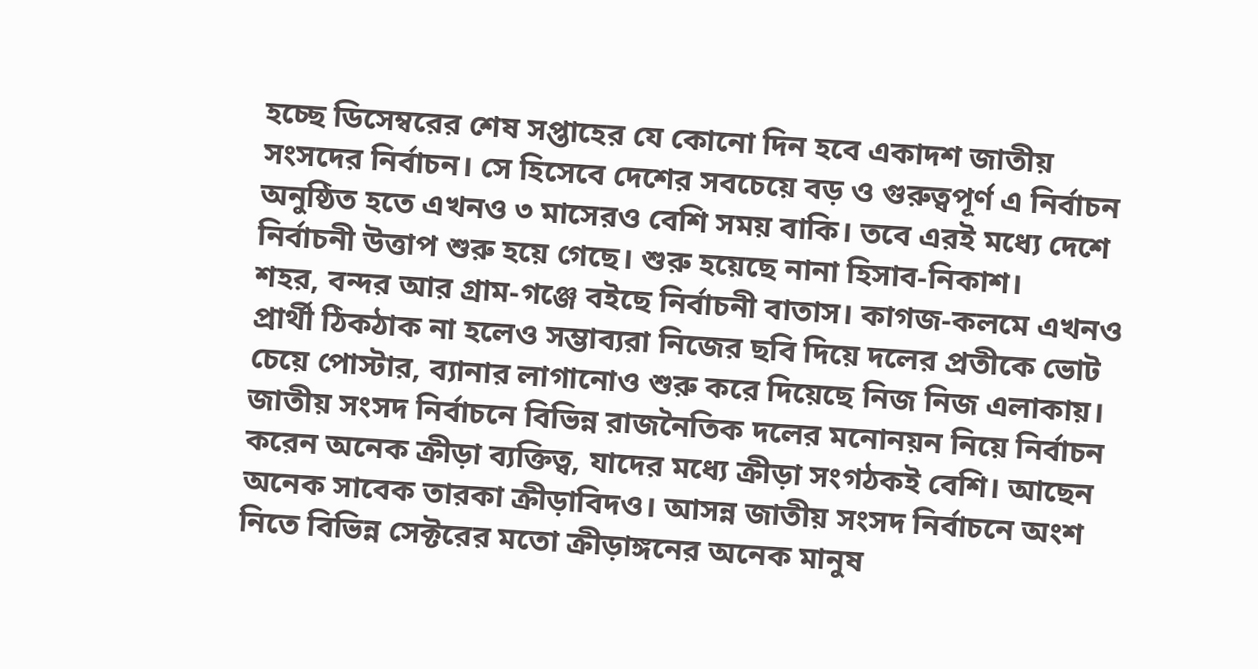হচ্ছে ডিসেম্বরের শেষ সপ্তাহের যে কোনো দিন হবে একাদশ জাতীয় সংসদের নির্বাচন। সে হিসেবে দেশের সবচেয়ে বড় ও গুরুত্বপূর্ণ এ নির্বাচন অনুষ্ঠিত হতে এখনও ৩ মাসেরও বেশি সময় বাকি। তবে এরই মধ্যে দেশে নির্বাচনী উত্তাপ শুরু হয়ে গেছে। শুরু হয়েছে নানা হিসাব-নিকাশ।
শহর, বন্দর আর গ্রাম-গঞ্জে বইছে নির্বাচনী বাতাস। কাগজ-কলমে এখনও প্রার্থী ঠিকঠাক না হলেও সম্ভাব্যরা নিজের ছবি দিয়ে দলের প্রতীকে ভোট চেয়ে পোস্টার, ব্যানার লাগানোও শুরু করে দিয়েছে নিজ নিজ এলাকায়।
জাতীয় সংসদ নির্বাচনে বিভিন্ন রাজনৈতিক দলের মনোনয়ন নিয়ে নির্বাচন করেন অনেক ক্রীড়া ব্যক্তিত্ব, যাদের মধ্যে ক্রীড়া সংগঠকই বেশি। আছেন অনেক সাবেক তারকা ক্রীড়াবিদও। আসন্ন জাতীয় সংসদ নির্বাচনে অংশ নিতে বিভিন্ন সেক্টরের মতো ক্রীড়াঙ্গনের অনেক মানুষ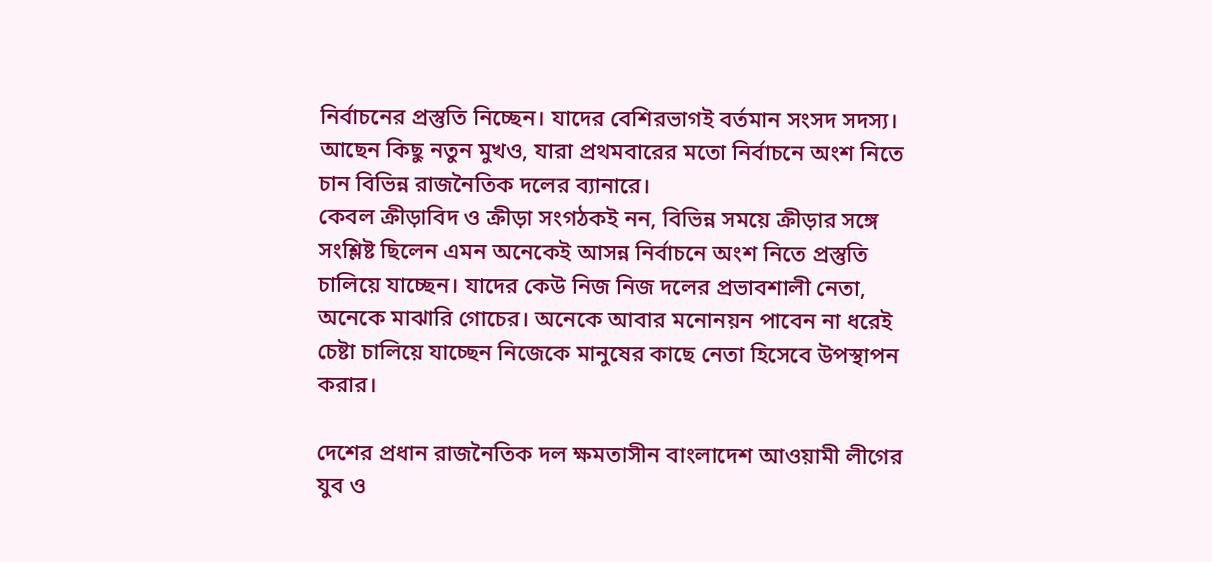নির্বাচনের প্রস্তুতি নিচ্ছেন। যাদের বেশিরভাগই বর্তমান সংসদ সদস্য। আছেন কিছু নতুন মুখও, যারা প্রথমবারের মতো নির্বাচনে অংশ নিতে চান বিভিন্ন রাজনৈতিক দলের ব্যানারে।
কেবল ক্রীড়াবিদ ও ক্রীড়া সংগঠকই নন, বিভিন্ন সময়ে ক্রীড়ার সঙ্গে সংশ্লিষ্ট ছিলেন এমন অনেকেই আসন্ন নির্বাচনে অংশ নিতে প্রস্তুতি চালিয়ে যাচ্ছেন। যাদের কেউ নিজ নিজ দলের প্রভাবশালী নেতা, অনেকে মাঝারি গোচের। অনেকে আবার মনোনয়ন পাবেন না ধরেই চেষ্টা চালিয়ে যাচ্ছেন নিজেকে মানুষের কাছে নেতা হিসেবে উপস্থাপন করার।

দেশের প্রধান রাজনৈতিক দল ক্ষমতাসীন বাংলাদেশ আওয়ামী লীগের যুব ও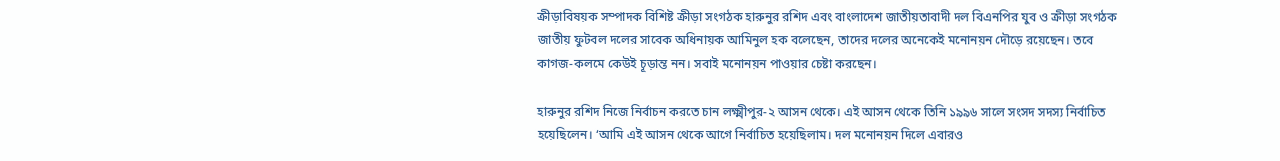ক্রীড়াবিষয়ক সম্পাদক বিশিষ্ট ক্রীড়া সংগঠক হারুনুর রশিদ এবং বাংলাদেশ জাতীয়তাবাদী দল বিএনপির যুব ও ক্রীড়া সংগঠক জাতীয় ফুটবল দলের সাবেক অধিনায়ক আমিনুল হক বলেছেন, তাদের দলের অনেকেই মনোনয়ন দৌড়ে রয়েছেন। তবে কাগজ-কলমে কেউই চূড়ান্ত নন। সবাই মনোনয়ন পাওয়ার চেষ্টা করছেন।

হারুনুর রশিদ নিজে নির্বাচন করতে চান লক্ষ্মীপুর-২ আসন থেকে। এই আসন থেকে তিনি ১৯৯৬ সালে সংসদ সদস্য নির্বাচিত হয়েছিলেন। ‘আমি এই আসন থেকে আগে নির্বাচিত হয়েছিলাম। দল মনোনয়ন দিলে এবারও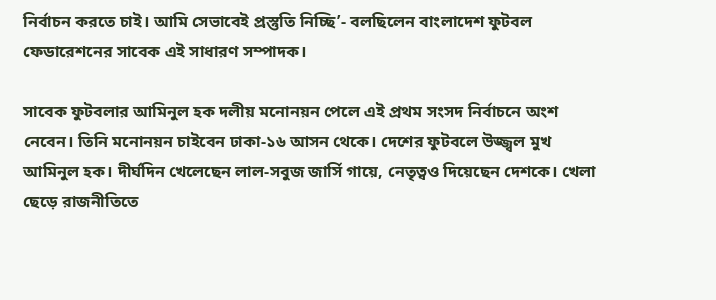নির্বাচন করতে চাই। আমি সেভাবেই প্রস্তুতি নিচ্ছি’- বলছিলেন বাংলাদেশ ফুটবল ফেডারেশনের সাবেক এই সাধারণ সম্পাদক।

সাবেক ফুটবলার আমিনুল হক দলীয় মনোনয়ন পেলে এই প্রথম সংসদ নির্বাচনে অংশ নেবেন। তিনি মনোনয়ন চাইবেন ঢাকা-১৬ আসন থেকে। দেশের ফুটবলে উজ্জ্বল মুখ আমিনুল হক। দীর্ঘদিন খেলেছেন লাল-সবুজ জার্সি গায়ে, নেতৃত্বও দিয়েছেন দেশকে। খেলা ছেড়ে রাজনীতিতে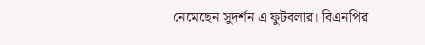নেমেছেন সুদর্শন এ ফুটবলার। বিএনপির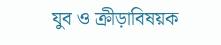যুব ও ক্রীড়াবিষয়ক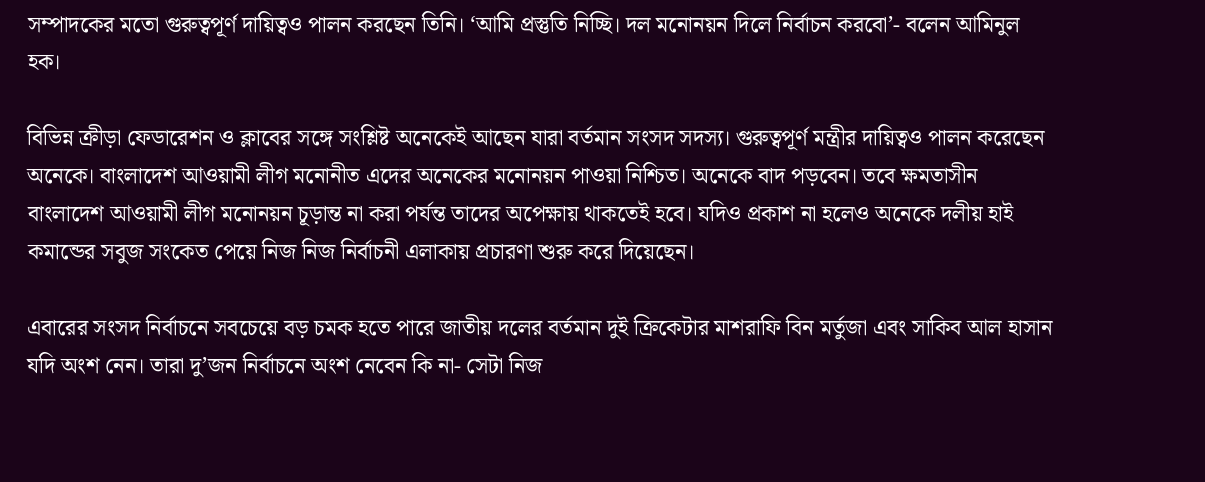সম্পাদকের মতো গুরুত্বপূর্ণ দায়িত্বও পালন করছেন তিনি। ‘আমি প্রস্তুতি নিচ্ছি। দল মনোনয়ন দিলে নির্বাচন করবো’- বলেন আমিনুল হক।

বিভিন্ন ক্রীড়া ফেডারেশন ও ক্লাবের সঙ্গে সংশ্লিষ্ট অনেকেই আছেন যারা বর্তমান সংসদ সদস্য। গুরুত্বপূর্ণ মন্ত্রীর দায়িত্বও পালন করেছেন অনেকে। বাংলাদেশ আওয়ামী লীগ মনোনীত এদের অনেকের মনোনয়ন পাওয়া নিশ্চিত। অনেকে বাদ পড়বেন। তবে ক্ষমতাসীন বাংলাদেশ আওয়ামী লীগ মনোনয়ন চূড়ান্ত না করা পর্যন্ত তাদের অপেক্ষায় থাকতেই হবে। যদিও প্রকাশ না হলেও অনেকে দলীয় হাই কমান্ডের সবুজ সংকেত পেয়ে নিজ নিজ নির্বাচনী এলাকায় প্রচারণা শুরু করে দিয়েছেন।

এবারের সংসদ নির্বাচনে সবচেয়ে বড় চমক হতে পারে জাতীয় দলের বর্তমান দুই ক্রিকেটার মাশরাফি বিন মর্তুজা এবং সাকিব আল হাসান যদি অংশ নেন। তারা দু’জন নির্বাচনে অংশ নেবেন কি না- সেটা নিজ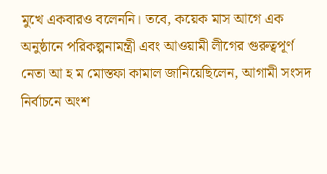মুখে একবারও বলেননি। তবে, কয়েক মাস আগে এক অনুষ্ঠানে পরিকল্পনামন্ত্রী এবং আওয়ামী লীগের গুরুত্বপূর্ণ নেতা আ হ ম মোস্তফা কামাল জানিয়েছিলেন, আগামী সংসদ নির্বাচনে অংশ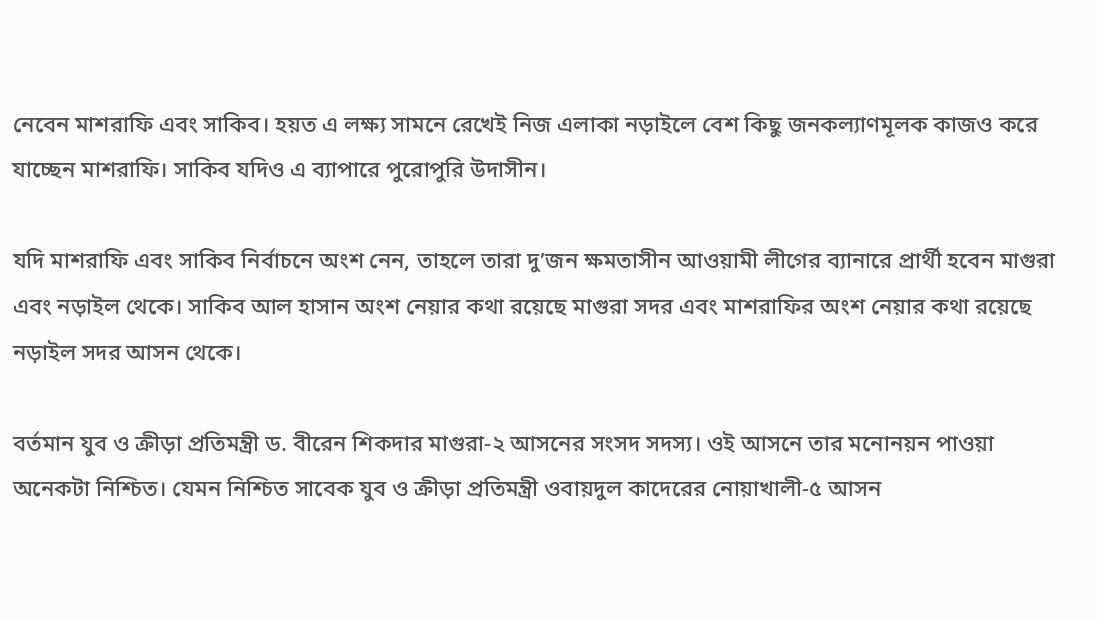নেবেন মাশরাফি এবং সাকিব। হয়ত এ লক্ষ্য সামনে রেখেই নিজ এলাকা নড়াইলে বেশ কিছু জনকল্যাণমূলক কাজও করে যাচ্ছেন মাশরাফি। সাকিব যদিও এ ব্যাপারে পুরোপুরি উদাসীন।

যদি মাশরাফি এবং সাকিব নির্বাচনে অংশ নেন, তাহলে তারা দু’জন ক্ষমতাসীন আওয়ামী লীগের ব্যানারে প্রার্থী হবেন মাগুরা এবং নড়াইল থেকে। সাকিব আল হাসান অংশ নেয়ার কথা রয়েছে মাগুরা সদর এবং মাশরাফির অংশ নেয়ার কথা রয়েছে নড়াইল সদর আসন থেকে।

বর্তমান যুব ও ক্রীড়া প্রতিমন্ত্রী ড. বীরেন শিকদার মাগুরা-২ আসনের সংসদ সদস্য। ওই আসনে তার মনোনয়ন পাওয়া অনেকটা নিশ্চিত। যেমন নিশ্চিত সাবেক যুব ও ক্রীড়া প্রতিমন্ত্রী ওবায়দুল কাদেরের নোয়াখালী-৫ আসন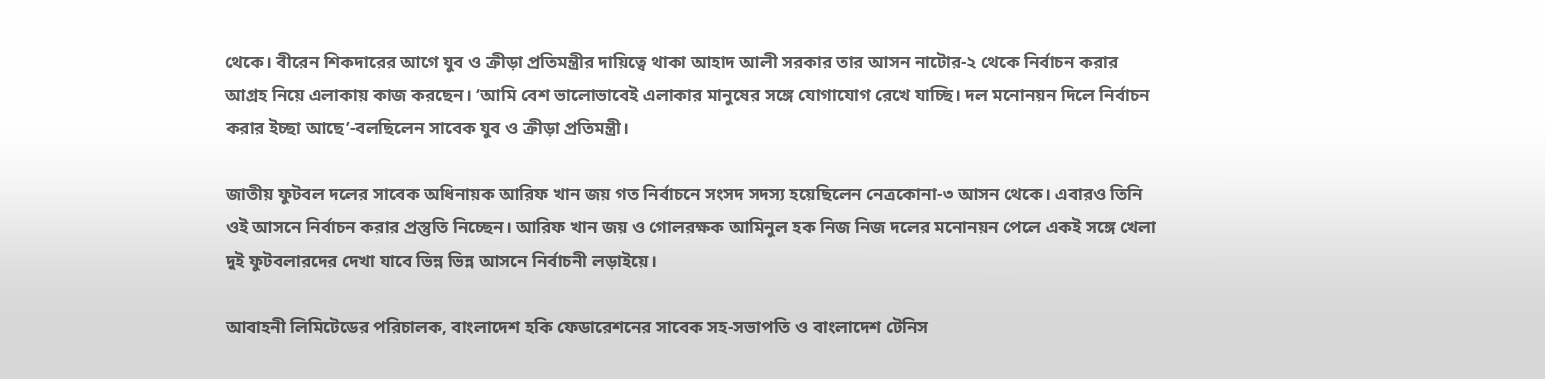থেকে। বীরেন শিকদারের আগে যুব ও ক্রীড়া প্রতিমন্ত্রীর দায়িত্বে থাকা আহাদ আলী সরকার তার আসন নাটোর-২ থেকে নির্বাচন করার আগ্রহ নিয়ে এলাকায় কাজ করছেন। ‘আমি বেশ ভালোভাবেই এলাকার মানুষের সঙ্গে যোগাযোগ রেখে যাচ্ছি। দল মনোনয়ন দিলে নির্বাচন করার ইচ্ছা আছে’-বলছিলেন সাবেক যুব ও ক্রীড়া প্রতিমন্ত্রী।

জাতীয় ফুটবল দলের সাবেক অধিনায়ক আরিফ খান জয় গত নির্বাচনে সংসদ সদস্য হয়েছিলেন নেত্রকোনা-৩ আসন থেকে। এবারও তিনি ওই আসনে নির্বাচন করার প্রস্তুতি নিচ্ছেন। আরিফ খান জয় ও গোলরক্ষক আমিনুল হক নিজ নিজ দলের মনোনয়ন পেলে একই সঙ্গে খেলা দুই ফুটবলারদের দেখা যাবে ভিন্ন ভিন্ন আসনে নির্বাচনী লড়াইয়ে।

আবাহনী লিমিটেডের পরিচালক, বাংলাদেশ হকি ফেডারেশনের সাবেক সহ-সভাপতি ও বাংলাদেশ টেনিস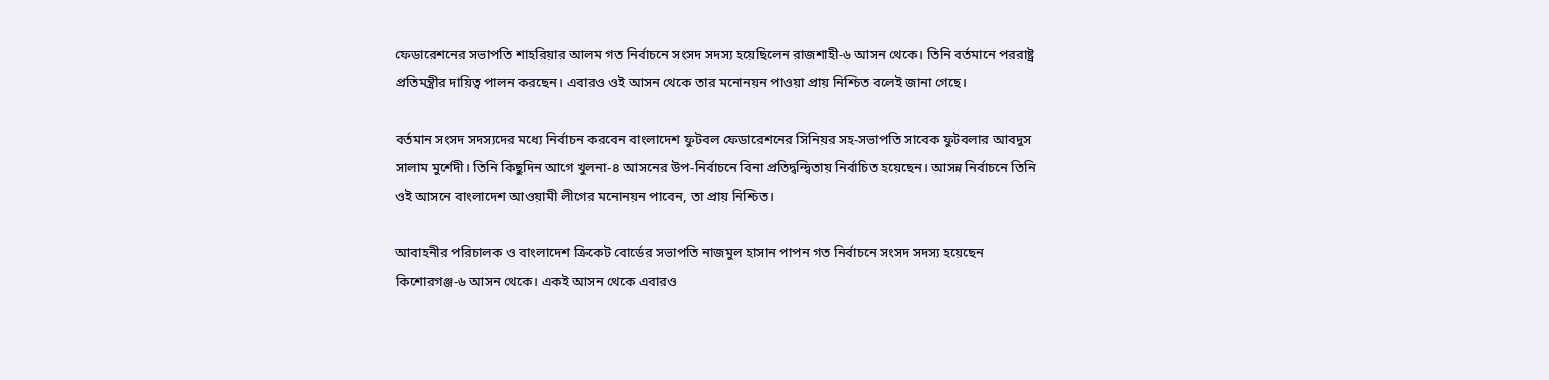ফেডারেশনের সভাপতি শাহরিয়ার আলম গত নির্বাচনে সংসদ সদস্য হয়েছিলেন রাজশাহী-৬ আসন থেকে। তিনি বর্তমানে পররাষ্ট্র প্রতিমন্ত্রীর দায়িত্ব পালন করছেন। এবারও ওই আসন থেকে তার মনোনয়ন পাওয়া প্রায় নিশ্চিত বলেই জানা গেছে।

বর্তমান সংসদ সদস্যদের মধ্যে নির্বাচন করবেন বাংলাদেশ ফুটবল ফেডারেশনের সিনিয়র সহ-সভাপতি সাবেক ফুটবলার আবদুস সালাম মুর্শেদী। তিনি কিছুদিন আগে খুলনা-৪ আসনের উপ-নির্বাচনে বিনা প্রতিদ্বন্দ্বিতায় নির্বাচিত হয়েছেন। আসন্ন নির্বাচনে তিনি ওই আসনে বাংলাদেশ আওয়ামী লীগের মনোনয়ন পাবেন, তা প্রায় নিশ্চিত।

আবাহনীর পরিচালক ও বাংলাদেশ ক্রিকেট বোর্ডের সভাপতি নাজমুল হাসান পাপন গত নির্বাচনে সংসদ সদস্য হয়েছেন কিশোরগঞ্জ-৬ আসন থেকে। একই আসন থেকে এবারও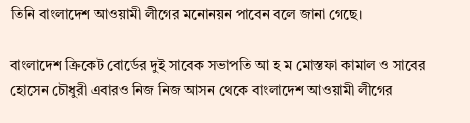তিনি বাংলাদেশ আওয়ামী লীগের মনোনয়ন পাবেন বলে জানা গেছে।

বাংলাদেশ ক্রিকেট বোর্ডের দুই সাবেক সভাপতি আ হ ম মোস্তফা কামাল ও সাবের হোসেন চৌধুরী এবারও নিজ নিজ আসন থেকে বাংলাদেশ আওয়ামী লীগের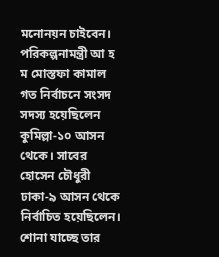মনোনয়ন চাইবেন। পরিকল্পনামন্ত্রী আ হ ম মোস্তফা কামাল গত নির্বাচনে সংসদ সদস্য হয়েছিলেন কুমিল্লা-১০ আসন থেকে। সাবের হোসেন চৌধুরী ঢাকা-৯ আসন থেকে নির্বাচিত হয়েছিলেন। শোনা যাচ্ছে তার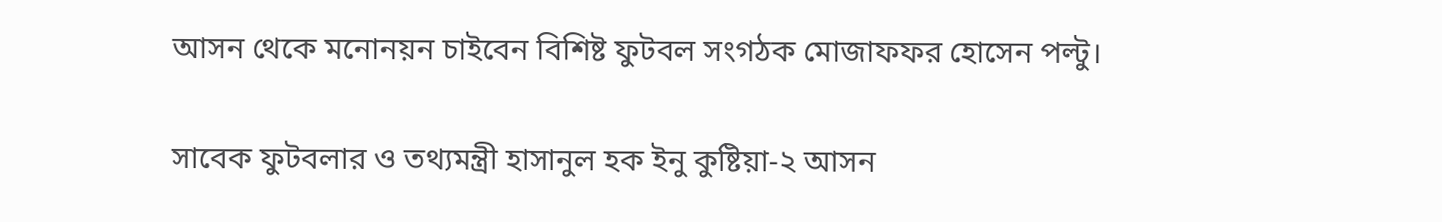আসন থেকে মনোনয়ন চাইবেন বিশিষ্ট ফুটবল সংগঠক মোজাফফর হোসেন পল্টু।

সাবেক ফুটবলার ও তথ্যমন্ত্রী হাসানুল হক ইনু কুষ্টিয়া-২ আসন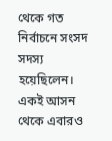থেকে গত নির্বাচনে সংসদ সদস্য হয়েছিলেন। একই আসন থেকে এবারও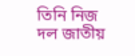তিনি নিজ দল জাতীয়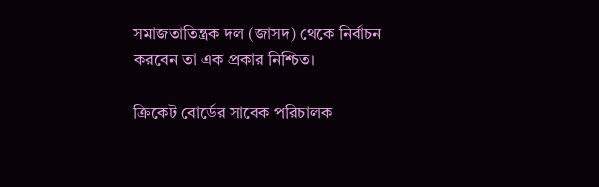সমাজতাতিন্ত্রক দল (জাসদ) থেকে নির্বাচন করবেন তা এক প্রকার নিশ্চিত।

ক্রিকেট বোর্ডের সাবেক পরিচালক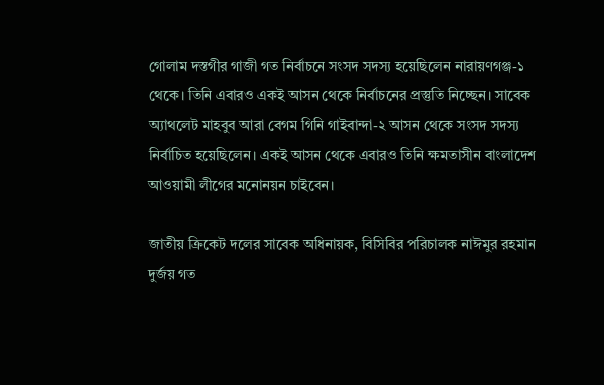গোলাম দস্তগীর গাজী গত নির্বাচনে সংসদ সদস্য হয়েছিলেন নারায়ণগঞ্জ-১ থেকে। তিনি এবারও একই আসন থেকে নির্বাচনের প্রস্তুতি নিচ্ছেন। সাবেক অ্যাথলেট মাহবুব আরা বেগম গিনি গাইবান্দা-২ আসন থেকে সংসদ সদস্য নির্বাচিত হয়েছিলেন। একই আসন থেকে এবারও তিনি ক্ষমতাসীন বাংলাদেশ আওয়ামী লীগের মনোনয়ন চাইবেন।

জাতীয় ক্রিকেট দলের সাবেক অধিনায়ক, বিসিবির পরিচালক নাঈমুর রহমান দুর্জয় গত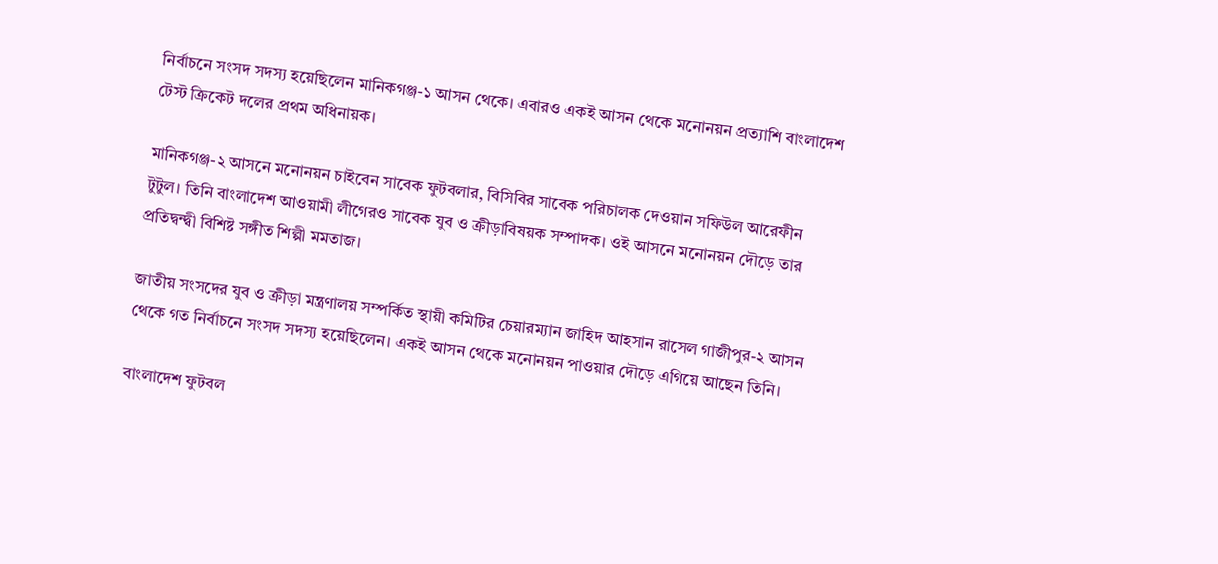নির্বাচনে সংসদ সদস্য হয়েছিলেন মানিকগঞ্জ-১ আসন থেকে। এবারও একই আসন থেকে মনোনয়ন প্রত্যাশি বাংলাদেশ টেস্ট ক্রিকেট দলের প্রথম অধিনায়ক।

মানিকগঞ্জ-২ আসনে মনোনয়ন চাইবেন সাবেক ফুটবলার, বিসিবির সাবেক পরিচালক দেওয়ান সফিউল আরেফীন টুটুল। তিনি বাংলাদেশ আওয়ামী লীগেরও সাবেক যুব ও ক্রীড়াবিষয়ক সম্পাদক। ওই আসনে মনোনয়ন দৌড়ে তার প্রতিদ্বন্দ্বী বিশিষ্ট সঙ্গীত শিল্পী মমতাজ।

জাতীয় সংসদের যুব ও ক্রীড়া মন্ত্রণালয় সম্পর্কিত স্থায়ী কমিটির চেয়ারম্যান জাহিদ আহসান রাসেল গাজীপুর-২ আসন থেকে গত নির্বাচনে সংসদ সদস্য হয়েছিলেন। একই আসন থেকে মনোনয়ন পাওয়ার দৌড়ে এগিয়ে আছেন তিনি।

বাংলাদেশ ফুটবল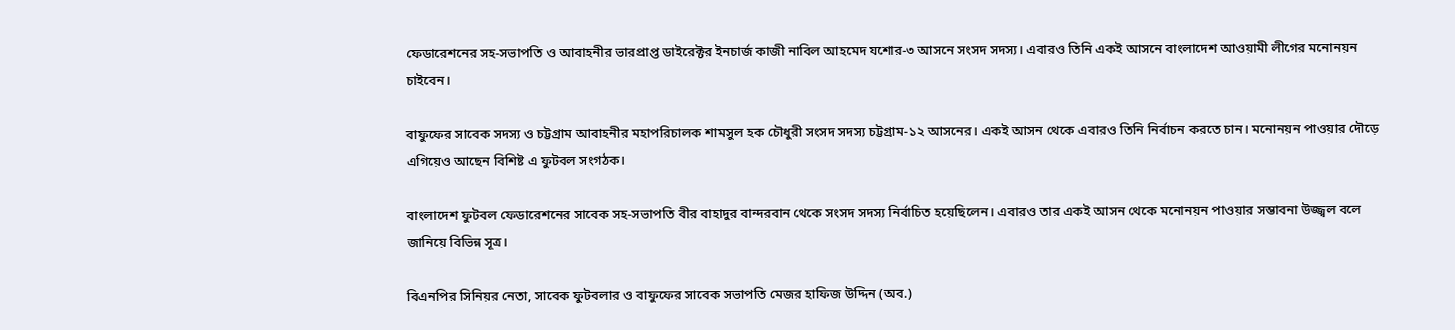ফেডারেশনের সহ-সভাপতি ও আবাহনীর ভারপ্রাপ্ত ডাইরেক্টর ইনচার্জ কাজী নাবিল আহমেদ যশোর-৩ আসনে সংসদ সদস্য। এবারও তিনি একই আসনে বাংলাদেশ আওয়ামী লীগের মনোনয়ন চাইবেন।

বাফুফের সাবেক সদস্য ও চট্টগ্রাম আবাহনীর মহাপরিচালক শামসুল হক চৌধুরী সংসদ সদস্য চট্টগ্রাম-১২ আসনের। একই আসন থেকে এবারও তিনি নির্বাচন করতে চান। মনোনয়ন পাওয়ার দৌড়ে এগিয়েও আছেন বিশিষ্ট এ ফুটবল সংগঠক।

বাংলাদেশ ফুটবল ফেডারেশনের সাবেক সহ-সভাপতি বীর বাহাদুর বান্দরবান থেকে সংসদ সদস্য নির্বাচিত হয়েছিলেন। এবারও তার একই আসন থেকে মনোনয়ন পাওয়ার সম্ভাবনা উজ্জ্বল বলে জানিয়ে বিভিন্ন সূত্র।

বিএনপির সিনিয়র নেতা, সাবেক ফুটবলার ও বাফুফের সাবেক সভাপতি মেজর হাফিজ উদ্দিন (অব.)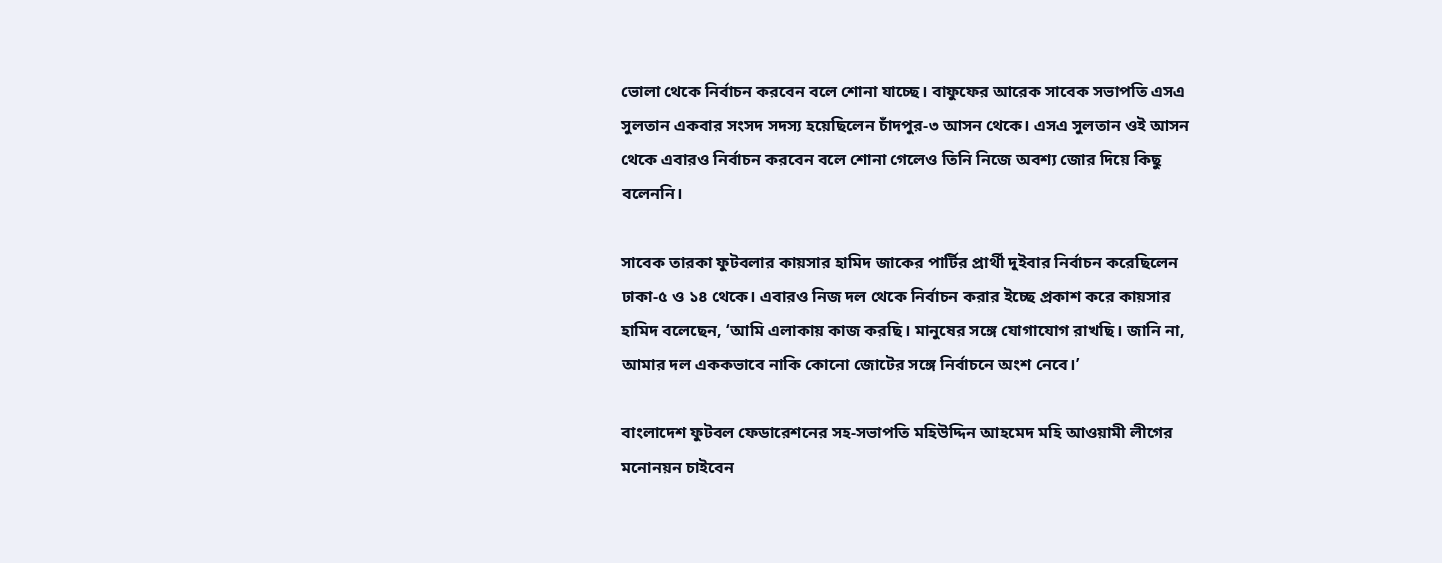ভোলা থেকে নির্বাচন করবেন বলে শোনা যাচ্ছে। বাফুফের আরেক সাবেক সভাপতি এসএ সুলতান একবার সংসদ সদস্য হয়েছিলেন চাঁদপুর-৩ আসন থেকে। এসএ সুলতান ওই আসন থেকে এবারও নির্বাচন করবেন বলে শোনা গেলেও তিনি নিজে অবশ্য জোর দিয়ে কিছু বলেননি।

সাবেক তারকা ফুটবলার কায়সার হামিদ জাকের পার্টির প্রার্থী দুইবার নির্বাচন করেছিলেন ঢাকা-৫ ও ১৪ থেকে। এবারও নিজ দল থেকে নির্বাচন করার ইচ্ছে প্রকাশ করে কায়সার হামিদ বলেছেন, ‘আমি এলাকায় কাজ করছি। মানুষের সঙ্গে যোগাযোগ রাখছি। জানি না, আমার দল এককভাবে নাকি কোনো জোটের সঙ্গে নির্বাচনে অংশ নেবে।’

বাংলাদেশ ফুটবল ফেডারেশনের সহ-সভাপতি মহিউদ্দিন আহমেদ মহি আওয়ামী লীগের মনোনয়ন চাইবেন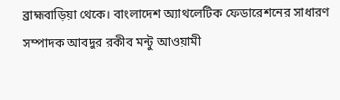ব্রাহ্মবাড়িয়া থেকে। বাংলাদেশ অ্যাথলেটিক ফেডারেশনের সাধারণ সম্পাদক আবদুর রকীব মন্টু আওয়ামী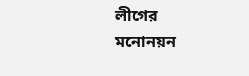লীগের মনোনয়ন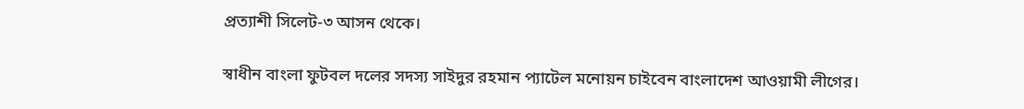প্রত্যাশী সিলেট-৩ আসন থেকে।

স্বাধীন বাংলা ফুটবল দলের সদস্য সাইদুর রহমান প্যাটেল মনোয়ন চাইবেন বাংলাদেশ আওয়ামী লীগের।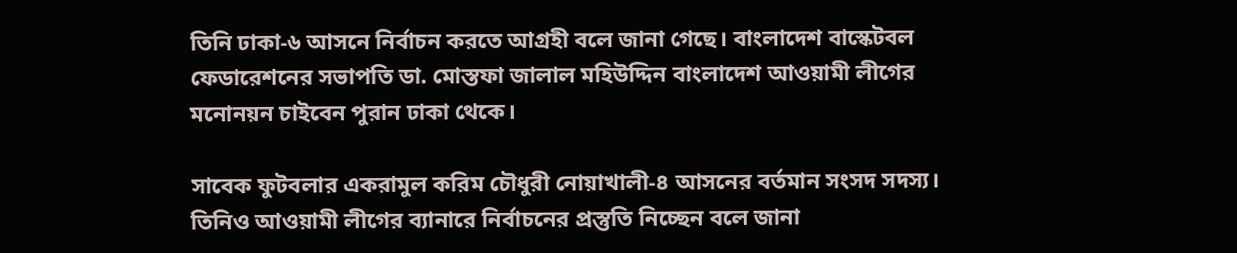তিনি ঢাকা-৬ আসনে নির্বাচন করতে আগ্রহী বলে জানা গেছে। বাংলাদেশ বাস্কেটবল ফেডারেশনের সভাপতি ডা. মোস্তফা জালাল মহিউদ্দিন বাংলাদেশ আওয়ামী লীগের মনোনয়ন চাইবেন পুরান ঢাকা থেকে।

সাবেক ফুটবলার একরামুল করিম চৌধুরী নোয়াখালী-৪ আসনের বর্তমান সংসদ সদস্য। তিনিও আওয়ামী লীগের ব্যানারে নির্বাচনের প্রস্তুতি নিচ্ছেন বলে জানা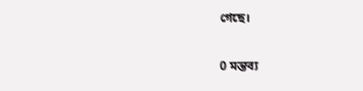গেছে।

0 মন্তব্য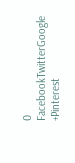0 FacebookTwitterGoogle +Pinterest